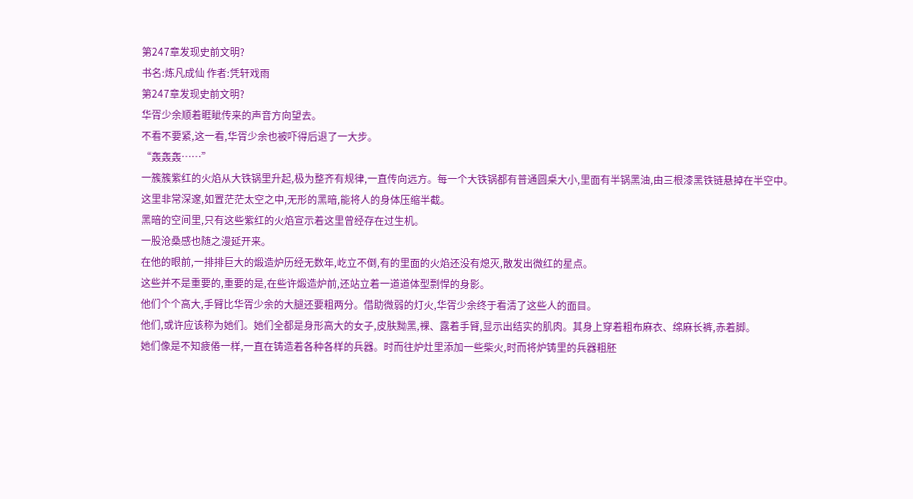第247章发现史前文明?
书名:炼凡成仙 作者:凭轩戏雨
第247章发现史前文明?
华胥少余顺着睚眦传来的声音方向望去。
不看不要紧,这一看,华胥少余也被吓得后退了一大步。
“轰轰轰……”
一簇簇紫红的火焰从大铁锅里升起,极为整齐有规律,一直传向远方。每一个大铁锅都有普通圆桌大小,里面有半锅黑油,由三根漆黑铁链悬掉在半空中。
这里非常深邃,如置茫茫太空之中,无形的黑暗,能将人的身体压缩半截。
黑暗的空间里,只有这些紫红的火焰宣示着这里曾经存在过生机。
一股沧桑感也随之漫延开来。
在他的眼前,一排排巨大的煅造炉历经无数年,屹立不倒,有的里面的火焰还没有熄灭,散发出微红的星点。
这些并不是重要的,重要的是,在些许煅造炉前,还站立着一道道体型剽悍的身影。
他们个个高大,手臂比华胥少余的大腿还要粗两分。借助微弱的灯火,华胥少余终于看清了这些人的面目。
他们,或许应该称为她们。她们全都是身形高大的女子,皮肤黝黑,裸、露着手臂,显示出结实的肌肉。其身上穿着粗布麻衣、绵麻长裤,赤着脚。
她们像是不知疲倦一样,一直在铸造着各种各样的兵器。时而往炉灶里添加一些柴火,时而将炉铸里的兵器粗胚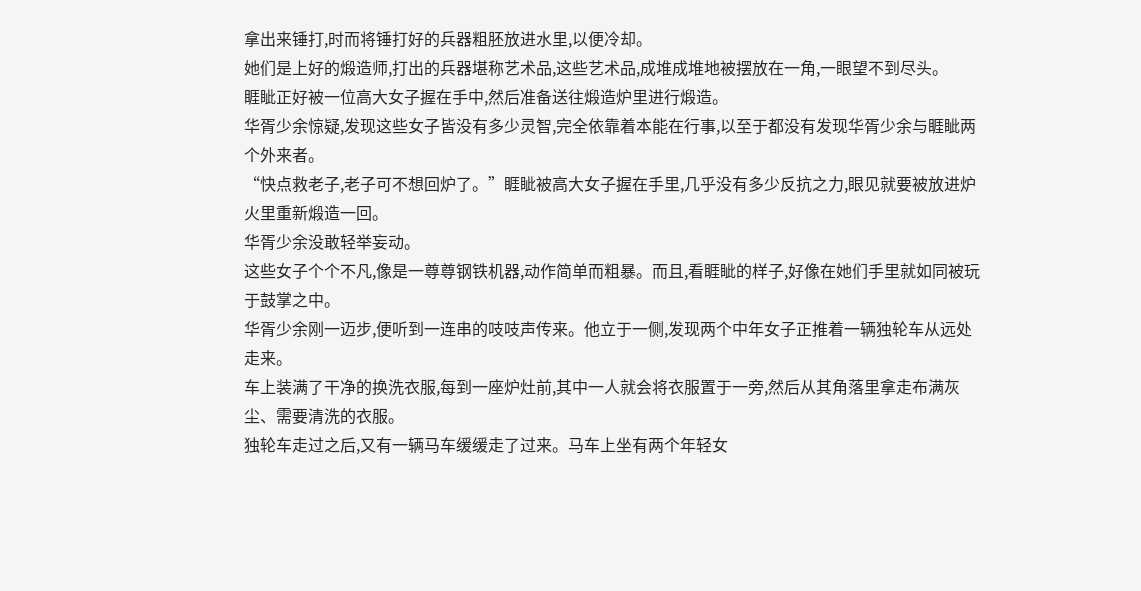拿出来锤打,时而将锤打好的兵器粗胚放进水里,以便冷却。
她们是上好的煅造师,打出的兵器堪称艺术品,这些艺术品,成堆成堆地被摆放在一角,一眼望不到尽头。
睚眦正好被一位高大女子握在手中,然后准备送往煅造炉里进行煅造。
华胥少余惊疑,发现这些女子皆没有多少灵智,完全依靠着本能在行事,以至于都没有发现华胥少余与睚眦两个外来者。
“快点救老子,老子可不想回炉了。”睚眦被高大女子握在手里,几乎没有多少反抗之力,眼见就要被放进炉火里重新煅造一回。
华胥少余没敢轻举妄动。
这些女子个个不凡,像是一尊尊钢铁机器,动作简单而粗暴。而且,看睚眦的样子,好像在她们手里就如同被玩于鼓掌之中。
华胥少余刚一迈步,便听到一连串的吱吱声传来。他立于一侧,发现两个中年女子正推着一辆独轮车从远处走来。
车上装满了干净的换洗衣服,每到一座炉灶前,其中一人就会将衣服置于一旁,然后从其角落里拿走布满灰尘、需要清洗的衣服。
独轮车走过之后,又有一辆马车缓缓走了过来。马车上坐有两个年轻女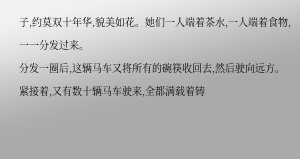子,约莫双十年华,貌美如花。她们一人端着茶水,一人端着食物,一一分发过来。
分发一圈后,这辆马车又将所有的碗筷收回去,然后驶向远方。
紧接着,又有数十辆马车驶来,全都满载着铸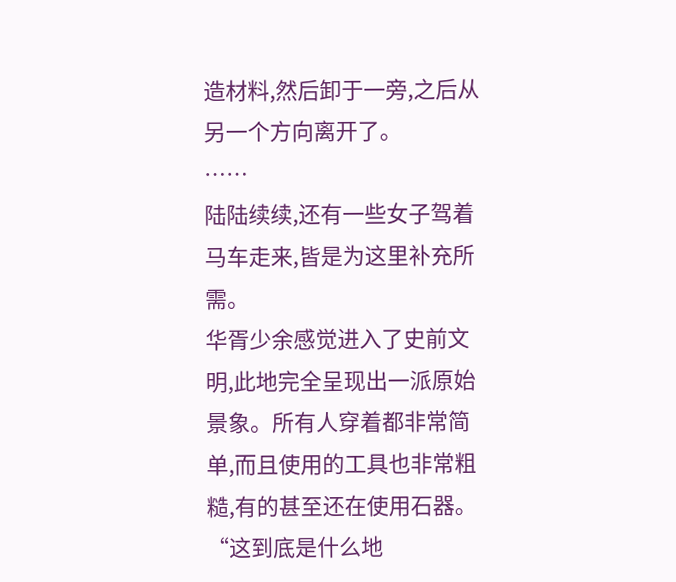造材料,然后卸于一旁,之后从另一个方向离开了。
……
陆陆续续,还有一些女子驾着马车走来,皆是为这里补充所需。
华胥少余感觉进入了史前文明,此地完全呈现出一派原始景象。所有人穿着都非常简单,而且使用的工具也非常粗糙,有的甚至还在使用石器。
“这到底是什么地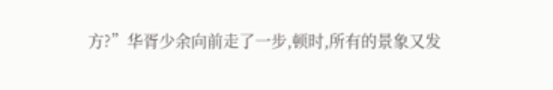方?”华胥少余向前走了一步,顿时,所有的景象又发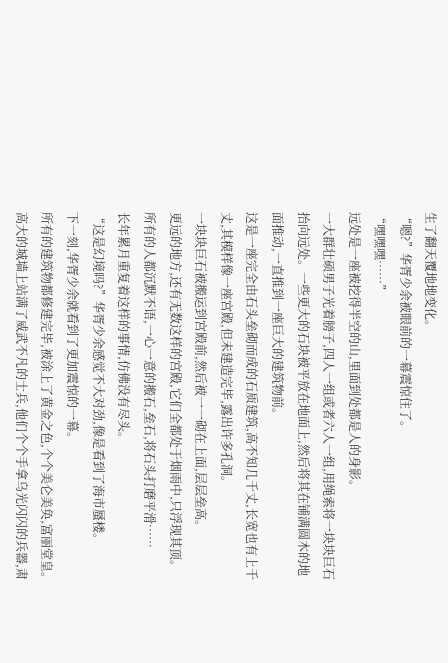生了翻天覆地地变化。
“嗯?”华胥少余被眼前的一幕震惊住了。
“嘿嘿嘿……”
远处是一座被挖得半空的山,里面到处都是人的身影。
一大群壮硕男子光着膀子,四人一组或者六人一组,用绳索将一块块巨石抬向远处。一些更大的石块被平放在地面上,然后将其在铺满圆木的地面推动,一直推到一座巨大的建筑物前。
这是一座完全由石头垒砌而成的石质建筑,高不知几千丈,长宽也有上千丈,其模样像一座宫殿,但未建造完毕,露出许多孔洞。
一块块巨石被搬运到宫殿前,然后被一一砌在上面,层层垒高。
更远的地方,还有无数这样的宫殿,它们全都处于烟雨中,只浮现其顶。
所有的人都沉默不语,一心一意的搬石,垒石,将石头打磨平滑……
长年累月重复着这样的事情,仿佛没有尽头。
“这是幻境吗?”华胥少余感觉不大对劲,像是看到了海市蜃楼。
下一刻,华胥少余就看到了更加震惊的一幕。
所有的建筑物都修建完毕,被涂上了黄金之色,个个美仑美奂,富丽堂皇。高大的城墙上站满了威武不凡的士兵,他们个个手拿乌光闪闪的兵器,肃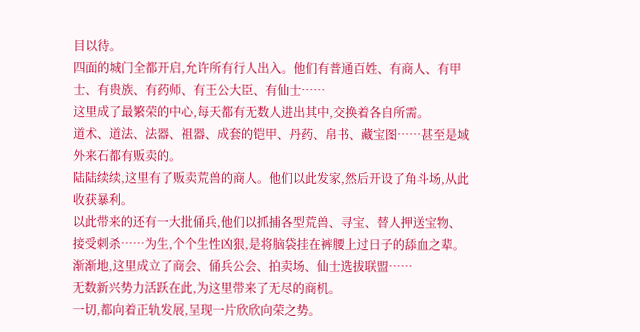目以待。
四面的城门全都开启,允许所有行人出入。他们有普通百姓、有商人、有甲士、有贵族、有药师、有王公大臣、有仙士……
这里成了最繁荣的中心,每天都有无数人进出其中,交换着各自所需。
道术、道法、法器、祖器、成套的铠甲、丹药、帛书、藏宝图……甚至是域外来石都有贩卖的。
陆陆续续,这里有了贩卖荒兽的商人。他们以此发家,然后开设了角斗场,从此收获暴利。
以此带来的还有一大批俑兵,他们以抓捕各型荒兽、寻宝、替人押送宝物、接受刺杀……为生,个个生性凶狠,是将脑袋挂在裤腰上过日子的舔血之辈。
渐渐地,这里成立了商会、俑兵公会、拍卖场、仙士选拔联盟……
无数新兴势力活跃在此,为这里带来了无尽的商机。
一切,都向着正轨发展,呈现一片欣欣向荣之势。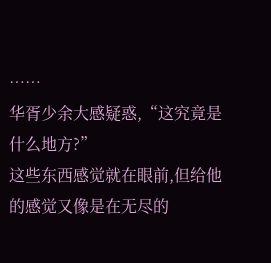……
华胥少余大感疑惑,“这究竟是什么地方?”
这些东西感觉就在眼前,但给他的感觉又像是在无尽的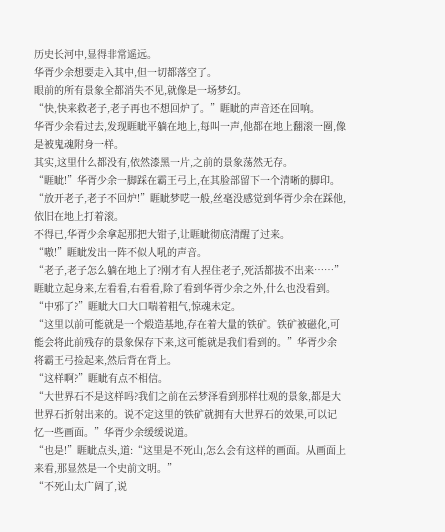历史长河中,显得非常遥远。
华胥少余想要走入其中,但一切都落空了。
眼前的所有景象全都消失不见,就像是一场梦幻。
“快,快来救老子,老子再也不想回炉了。”睚眦的声音还在回响。
华胥少余看过去,发现睚眦平躺在地上,每叫一声,他都在地上翻滚一圈,像是被鬼魂附身一样。
其实,这里什么都没有,依然漆黑一片,之前的景象荡然无存。
“睚眦!”华胥少余一脚踩在霸王弓上,在其脸部留下一个清晰的脚印。
“放开老子,老子不回炉!”睚眦梦呓一般,丝毫没感觉到华胥少余在踩他,依旧在地上打着滚。
不得已,华胥少余拿起那把大钳子,让睚眦彻底清醒了过来。
“嗷!”睚眦发出一阵不似人吼的声音。
“老子,老子怎么躺在地上了?刚才有人捏住老子,死活都拔不出来……”睚眦立起身来,左看看,右看看,除了看到华胥少余之外,什么也没看到。
“中邪了?”睚眦大口大口喘着粗气,惊魂未定。
“这里以前可能就是一个煅造基地,存在着大量的铁矿。铁矿被磁化,可能会将此前残存的景象保存下来,这可能就是我们看到的。”华胥少余将霸王弓捡起来,然后背在背上。
“这样啊?”睚眦有点不相信。
“大世界石不是这样吗?我们之前在云梦泽看到那样壮观的景象,都是大世界石折射出来的。说不定这里的铁矿就拥有大世界石的效果,可以记忆一些画面。”华胥少余缓缓说道。
“也是!”睚眦点头,道:“这里是不死山,怎么会有这样的画面。从画面上来看,那显然是一个史前文明。”
“不死山太广阔了,说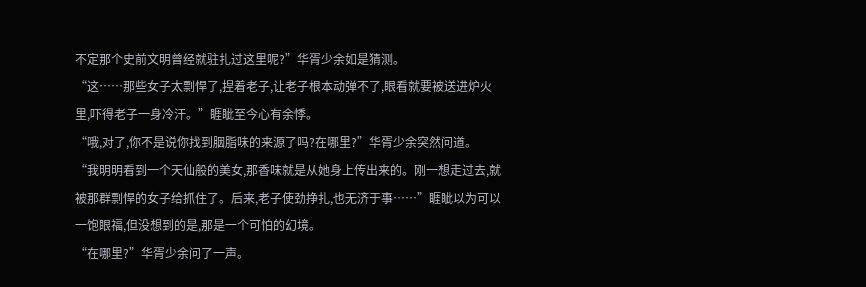不定那个史前文明曾经就驻扎过这里呢?”华胥少余如是猜测。
“这……那些女子太剽悍了,捏着老子,让老子根本动弹不了,眼看就要被送进炉火里,吓得老子一身冷汗。”睚眦至今心有余悸。
“哦,对了,你不是说你找到胭脂味的来源了吗?在哪里?”华胥少余突然问道。
“我明明看到一个天仙般的美女,那香味就是从她身上传出来的。刚一想走过去,就被那群剽悍的女子给抓住了。后来,老子使劲挣扎,也无济于事……”睚眦以为可以一饱眼福,但没想到的是,那是一个可怕的幻境。
“在哪里?”华胥少余问了一声。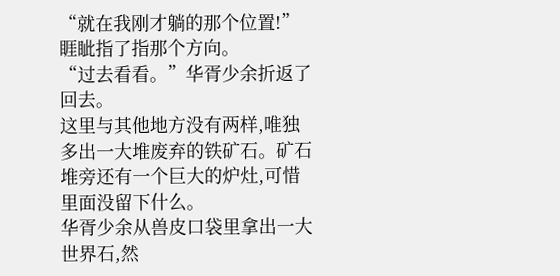“就在我刚才躺的那个位置!”睚眦指了指那个方向。
“过去看看。”华胥少余折返了回去。
这里与其他地方没有两样,唯独多出一大堆废弃的铁矿石。矿石堆旁还有一个巨大的炉灶,可惜里面没留下什么。
华胥少余从兽皮口袋里拿出一大世界石,然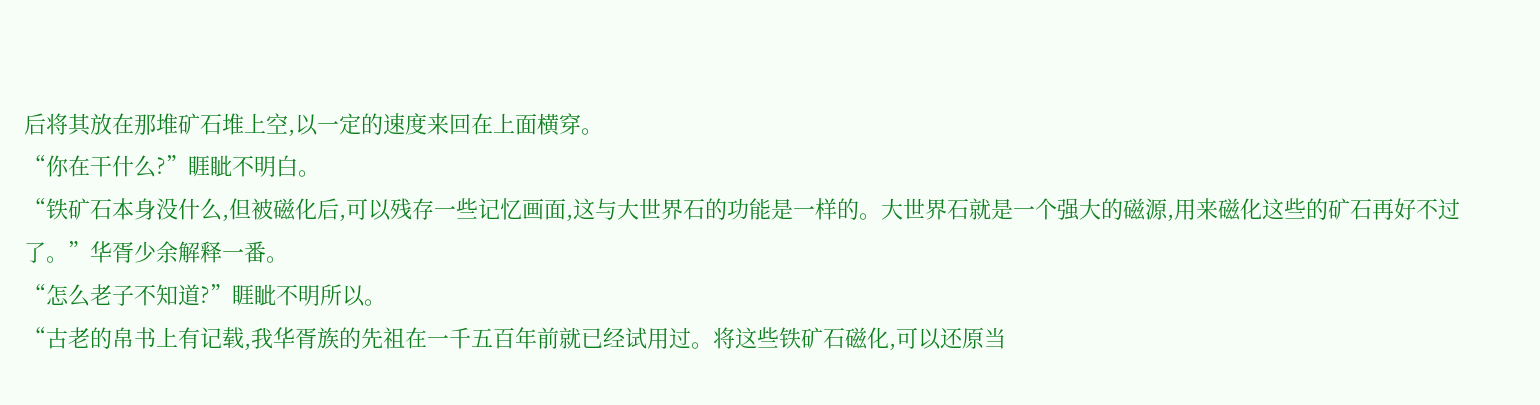后将其放在那堆矿石堆上空,以一定的速度来回在上面横穿。
“你在干什么?”睚眦不明白。
“铁矿石本身没什么,但被磁化后,可以残存一些记忆画面,这与大世界石的功能是一样的。大世界石就是一个强大的磁源,用来磁化这些的矿石再好不过了。”华胥少余解释一番。
“怎么老子不知道?”睚眦不明所以。
“古老的帛书上有记载,我华胥族的先祖在一千五百年前就已经试用过。将这些铁矿石磁化,可以还原当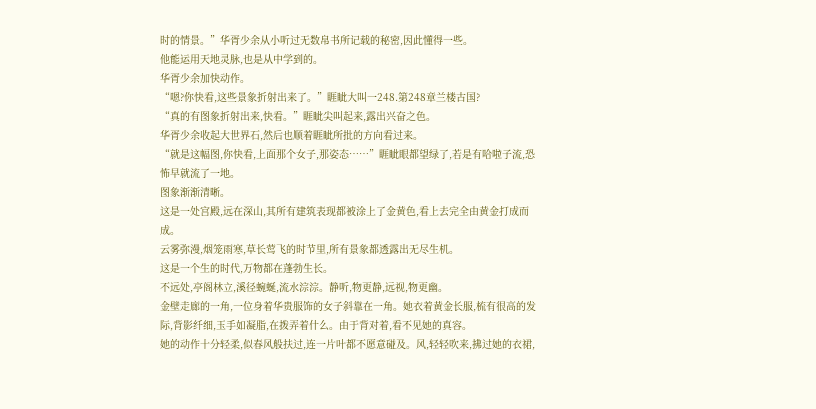时的情景。”华胥少余从小听过无数帛书所记载的秘密,因此懂得一些。
他能运用天地灵脉,也是从中学到的。
华胥少余加快动作。
“嗯?你快看,这些景象折射出来了。”睚眦大叫一248.第248章兰楼古国?
“真的有图象折射出来,快看。”睚眦尖叫起来,露出兴奋之色。
华胥少余收起大世界石,然后也顺着睚眦所批的方向看过来。
“就是这幅图,你快看,上面那个女子,那姿态……”睚眦眼都望绿了,若是有哈啦子流,恐怖早就流了一地。
图象渐渐清晰。
这是一处宫殿,远在深山,其所有建筑表现都被涂上了金黄色,看上去完全由黄金打成而成。
云雾弥漫,烟笼雨寒,草长莺飞的时节里,所有景象都透露出无尽生机。
这是一个生的时代,万物都在蓬勃生长。
不远处,亭阁林立,溪径蜿蜒,流水淙淙。静听,物更静,远视,物更幽。
金壁走廊的一角,一位身着华贵服饰的女子斜靠在一角。她衣着黄金长服,梳有很高的发际,背影纤细,玉手如凝脂,在拨弄着什么。由于背对着,看不见她的真容。
她的动作十分轻柔,似春风般扶过,连一片叶都不愿意碰及。风,轻轻吹来,拂过她的衣裙,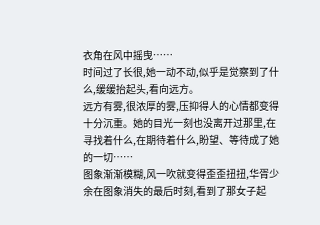衣角在风中摇曳……
时间过了长很,她一动不动,似乎是觉察到了什么,缓缓抬起头,看向远方。
远方有雾,很浓厚的雾,压抑得人的心情都变得十分沉重。她的目光一刻也没离开过那里,在寻找着什么,在期待着什么,盼望、等待成了她的一切……
图象渐渐模糊,风一吹就变得歪歪扭扭,华胥少余在图象消失的最后时刻,看到了那女子起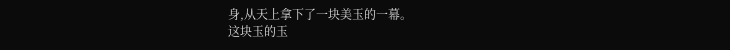身,从天上拿下了一块美玉的一幕。
这块玉的玉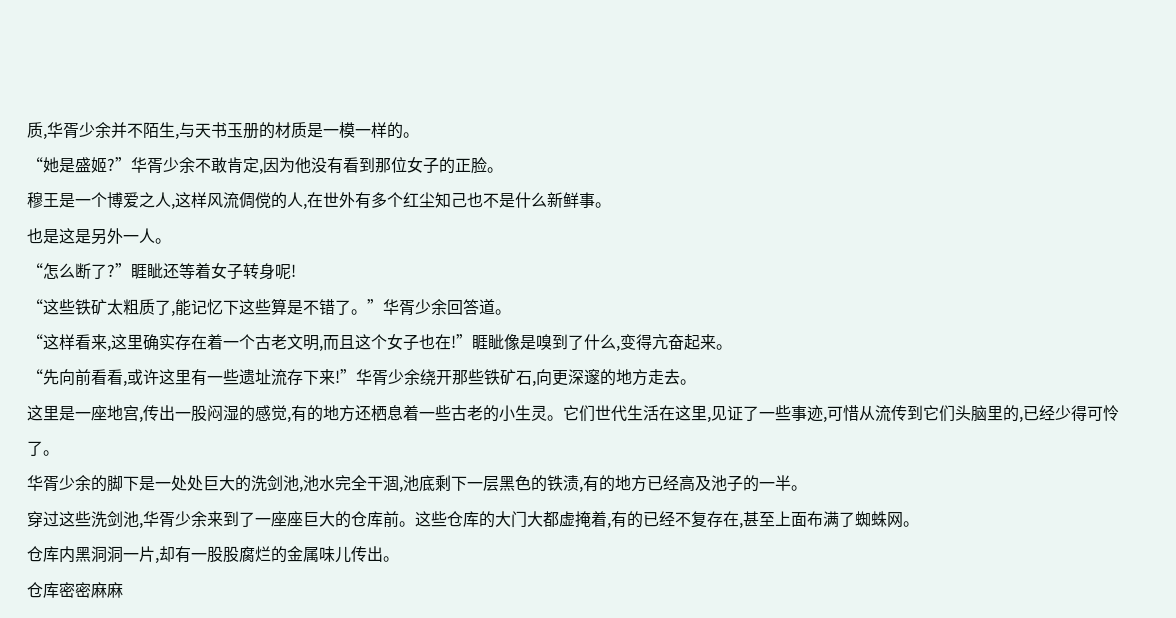质,华胥少余并不陌生,与天书玉册的材质是一模一样的。
“她是盛姬?”华胥少余不敢肯定,因为他没有看到那位女子的正脸。
穆王是一个博爱之人,这样风流倜傥的人,在世外有多个红尘知己也不是什么新鲜事。
也是这是另外一人。
“怎么断了?”睚眦还等着女子转身呢!
“这些铁矿太粗质了,能记忆下这些算是不错了。”华胥少余回答道。
“这样看来,这里确实存在着一个古老文明,而且这个女子也在!”睚眦像是嗅到了什么,变得亢奋起来。
“先向前看看,或许这里有一些遗址流存下来!”华胥少余绕开那些铁矿石,向更深邃的地方走去。
这里是一座地宫,传出一股闷湿的感觉,有的地方还栖息着一些古老的小生灵。它们世代生活在这里,见证了一些事迹,可惜从流传到它们头脑里的,已经少得可怜了。
华胥少余的脚下是一处处巨大的洗剑池,池水完全干涸,池底剩下一层黑色的铁渍,有的地方已经高及池子的一半。
穿过这些洗剑池,华胥少余来到了一座座巨大的仓库前。这些仓库的大门大都虚掩着,有的已经不复存在,甚至上面布满了蜘蛛网。
仓库内黑洞洞一片,却有一股股腐烂的金属味儿传出。
仓库密密麻麻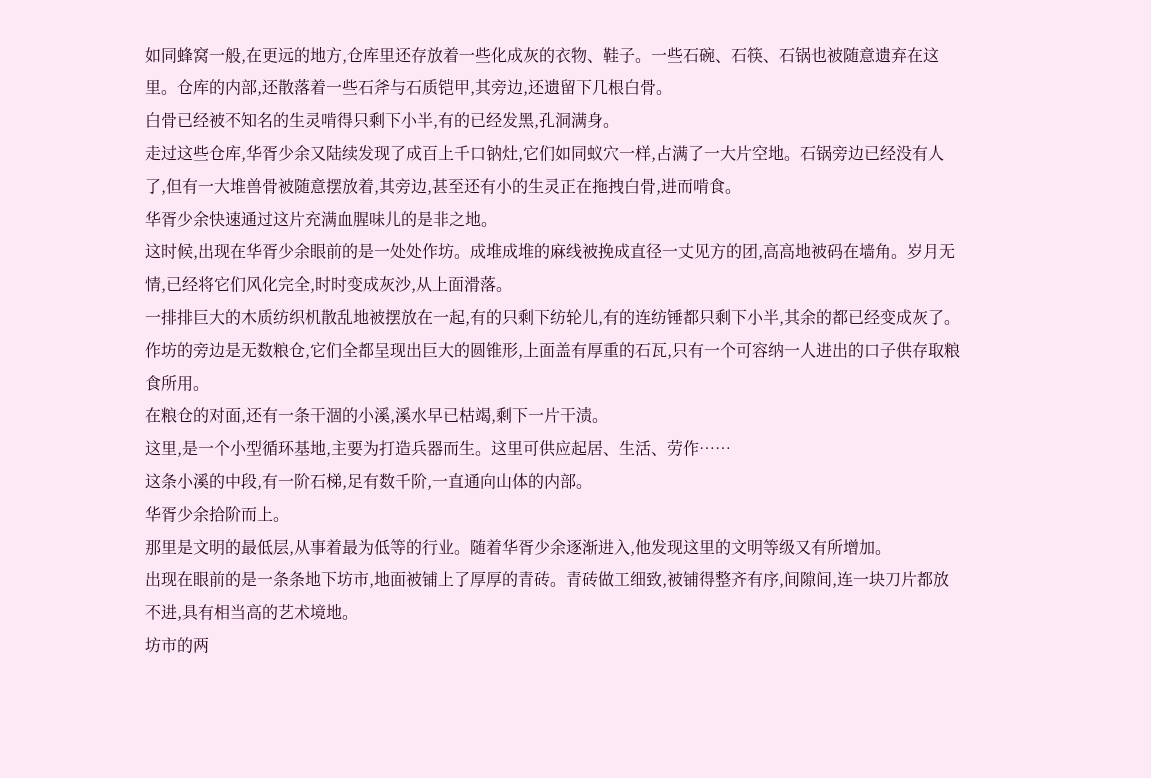如同蜂窝一般,在更远的地方,仓库里还存放着一些化成灰的衣物、鞋子。一些石碗、石筷、石锅也被随意遗弃在这里。仓库的内部,还散落着一些石斧与石质铠甲,其旁边,还遗留下几根白骨。
白骨已经被不知名的生灵啃得只剩下小半,有的已经发黑,孔洞满身。
走过这些仓库,华胥少余又陆续发现了成百上千口钠灶,它们如同蚁穴一样,占满了一大片空地。石锅旁边已经没有人了,但有一大堆兽骨被随意摆放着,其旁边,甚至还有小的生灵正在拖拽白骨,进而啃食。
华胥少余快速通过这片充满血腥味儿的是非之地。
这时候,出现在华胥少余眼前的是一处处作坊。成堆成堆的麻线被挽成直径一丈见方的团,高高地被码在墙角。岁月无情,已经将它们风化完全,时时变成灰沙,从上面滑落。
一排排巨大的木质纺织机散乱地被摆放在一起,有的只剩下纺轮儿,有的连纺锤都只剩下小半,其余的都已经变成灰了。
作坊的旁边是无数粮仓,它们全都呈现出巨大的圆锥形,上面盖有厚重的石瓦,只有一个可容纳一人进出的口子供存取粮食所用。
在粮仓的对面,还有一条干涸的小溪,溪水早已枯竭,剩下一片干渍。
这里,是一个小型循环基地,主要为打造兵器而生。这里可供应起居、生活、劳作……
这条小溪的中段,有一阶石梯,足有数千阶,一直通向山体的内部。
华胥少余拾阶而上。
那里是文明的最低层,从事着最为低等的行业。随着华胥少余逐渐进入,他发现这里的文明等级又有所增加。
出现在眼前的是一条条地下坊市,地面被铺上了厚厚的青砖。青砖做工细致,被铺得整齐有序,间隙间,连一块刀片都放不进,具有相当高的艺术境地。
坊市的两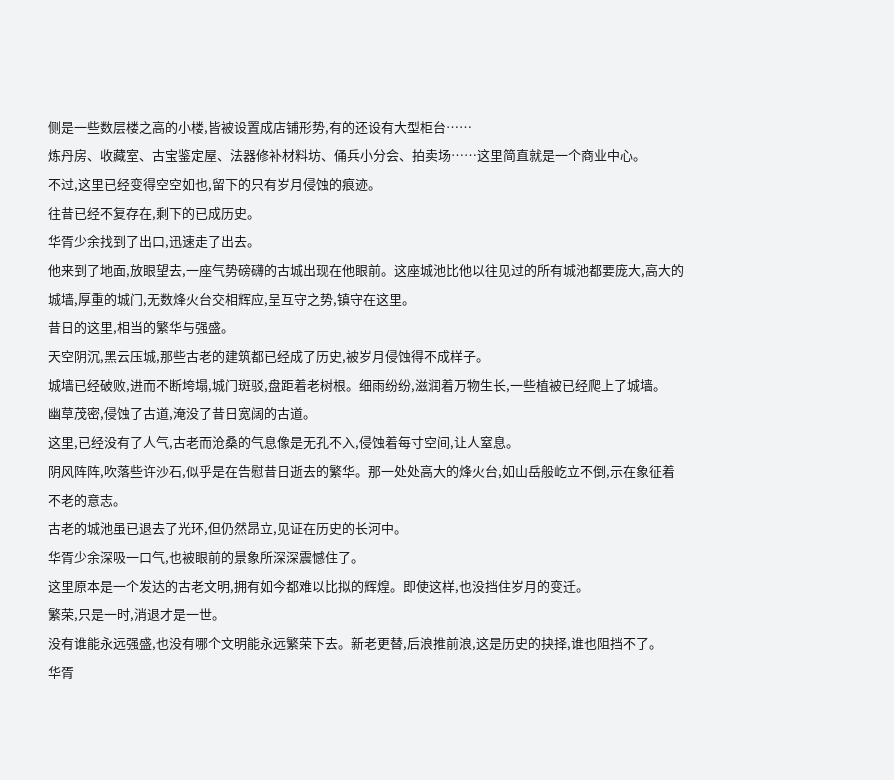侧是一些数层楼之高的小楼,皆被设置成店铺形势,有的还设有大型柜台……
炼丹房、收藏室、古宝鉴定屋、法器修补材料坊、俑兵小分会、拍卖场……这里简直就是一个商业中心。
不过,这里已经变得空空如也,留下的只有岁月侵蚀的痕迹。
往昔已经不复存在,剩下的已成历史。
华胥少余找到了出口,迅速走了出去。
他来到了地面,放眼望去,一座气势磅礴的古城出现在他眼前。这座城池比他以往见过的所有城池都要庞大,高大的城墙,厚重的城门,无数烽火台交相辉应,呈互守之势,镇守在这里。
昔日的这里,相当的繁华与强盛。
天空阴沉,黑云压城,那些古老的建筑都已经成了历史,被岁月侵蚀得不成样子。
城墙已经破败,进而不断垮塌,城门斑驳,盘距着老树根。细雨纷纷,滋润着万物生长,一些植被已经爬上了城墙。
幽草茂密,侵蚀了古道,淹没了昔日宽阔的古道。
这里,已经没有了人气,古老而沧桑的气息像是无孔不入,侵蚀着每寸空间,让人窒息。
阴风阵阵,吹落些许沙石,似乎是在告慰昔日逝去的繁华。那一处处高大的烽火台,如山岳般屹立不倒,示在象征着不老的意志。
古老的城池虽已退去了光环,但仍然昂立,见证在历史的长河中。
华胥少余深吸一口气,也被眼前的景象所深深震憾住了。
这里原本是一个发达的古老文明,拥有如今都难以比拟的辉煌。即使这样,也没挡住岁月的变迁。
繁荣,只是一时,消退才是一世。
没有谁能永远强盛,也没有哪个文明能永远繁荣下去。新老更替,后浪推前浪,这是历史的抉择,谁也阻挡不了。
华胥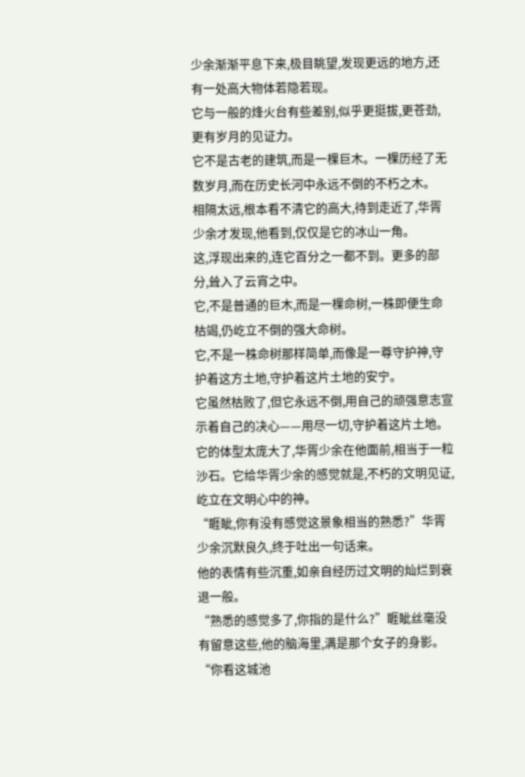少余渐渐平息下来,极目眺望,发现更远的地方,还有一处高大物体若隐若现。
它与一般的烽火台有些差别,似乎更挺拔,更苍劲,更有岁月的见证力。
它不是古老的建筑,而是一棵巨木。一棵历经了无数岁月,而在历史长河中永远不倒的不朽之木。
相隔太远,根本看不清它的高大,待到走近了,华胥少余才发现,他看到,仅仅是它的冰山一角。
这,浮现出来的,连它百分之一都不到。更多的部分,耸入了云宵之中。
它,不是普通的巨木,而是一棵命树,一株即便生命枯竭,仍屹立不倒的强大命树。
它,不是一株命树那样简单,而像是一尊守护神,守护着这方土地,守护着这片土地的安宁。
它虽然枯败了,但它永远不倒,用自己的顽强意志宣示着自己的决心——用尽一切,守护着这片土地。
它的体型太庞大了,华胥少余在他面前,相当于一粒沙石。它给华胥少余的感觉就是,不朽的文明见证,屹立在文明心中的神。
“睚眦,你有没有感觉这景象相当的熟悉?”华胥少余沉默良久,终于吐出一句话来。
他的表情有些沉重,如亲自经历过文明的灿烂到衰退一般。
“熟悉的感觉多了,你指的是什么?”睚眦丝毫没有留意这些,他的脑海里,满是那个女子的身影。
“你看这城池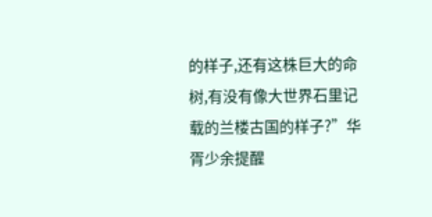的样子,还有这株巨大的命树,有没有像大世界石里记载的兰楼古国的样子?”华胥少余提醒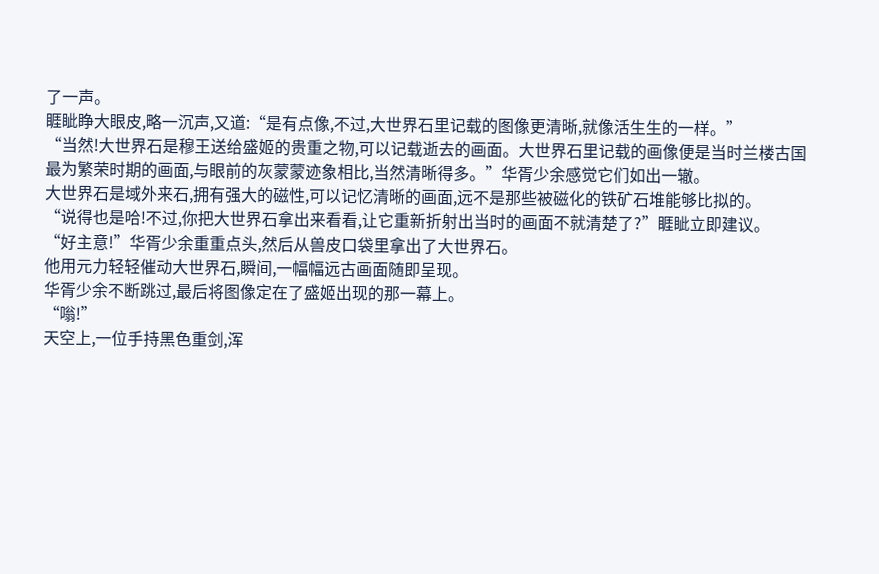了一声。
睚眦睁大眼皮,略一沉声,又道:“是有点像,不过,大世界石里记载的图像更清晰,就像活生生的一样。”
“当然!大世界石是穆王送给盛姬的贵重之物,可以记载逝去的画面。大世界石里记载的画像便是当时兰楼古国最为繁荣时期的画面,与眼前的灰蒙蒙迹象相比,当然清晰得多。”华胥少余感觉它们如出一辙。
大世界石是域外来石,拥有强大的磁性,可以记忆清晰的画面,远不是那些被磁化的铁矿石堆能够比拟的。
“说得也是哈!不过,你把大世界石拿出来看看,让它重新折射出当时的画面不就清楚了?”睚眦立即建议。
“好主意!”华胥少余重重点头,然后从兽皮口袋里拿出了大世界石。
他用元力轻轻催动大世界石,瞬间,一幅幅远古画面随即呈现。
华胥少余不断跳过,最后将图像定在了盛姬出现的那一幕上。
“嗡!”
天空上,一位手持黑色重剑,浑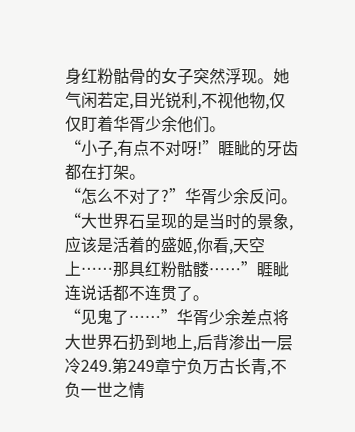身红粉骷骨的女子突然浮现。她气闲若定,目光锐利,不视他物,仅仅盯着华胥少余他们。
“小子,有点不对呀!”睚眦的牙齿都在打架。
“怎么不对了?”华胥少余反问。
“大世界石呈现的是当时的景象,应该是活着的盛姬,你看,天空上……那具红粉骷髅……”睚眦连说话都不连贯了。
“见鬼了……”华胥少余差点将大世界石扔到地上,后背渗出一层冷249.第249章宁负万古长青,不负一世之情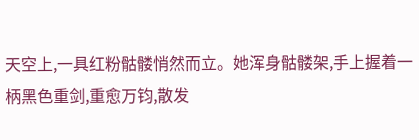天空上,一具红粉骷髅悄然而立。她浑身骷髅架,手上握着一柄黑色重剑,重愈万钧,散发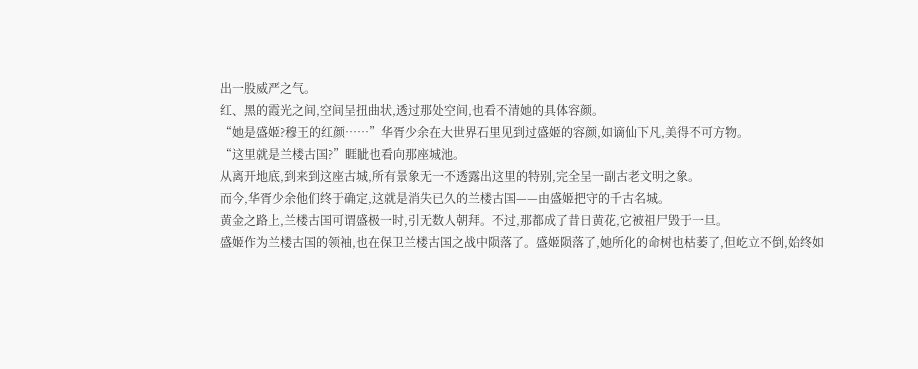出一股威严之气。
红、黑的霞光之间,空间呈扭曲状,透过那处空间,也看不清她的具体容颜。
“她是盛姬?穆王的红颜……”华胥少余在大世界石里见到过盛姬的容颜,如谪仙下凡,美得不可方物。
“这里就是兰楼古国?”睚眦也看向那座城池。
从离开地底,到来到这座古城,所有景象无一不透露出这里的特别,完全呈一副古老文明之象。
而今,华胥少余他们终于确定,这就是消失已久的兰楼古国——由盛姬把守的千古名城。
黄金之路上,兰楼古国可谓盛极一时,引无数人朝拜。不过,那都成了昔日黄花,它被祖尸毁于一旦。
盛姬作为兰楼古国的领袖,也在保卫兰楼古国之战中陨落了。盛姬陨落了,她所化的命树也枯萎了,但屹立不倒,始终如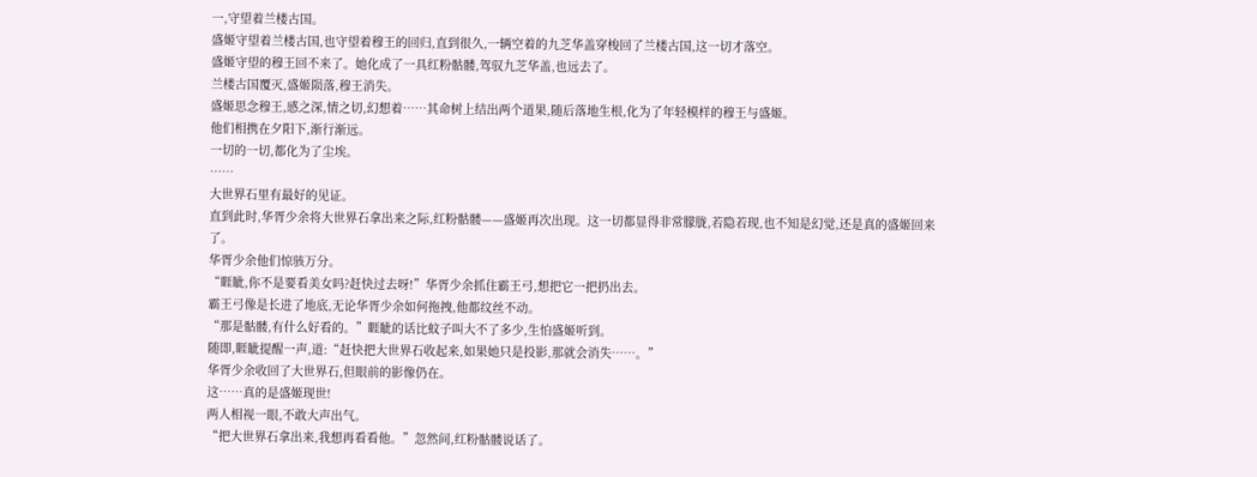一,守望着兰楼古国。
盛姬守望着兰楼古国,也守望着穆王的回归,直到很久,一辆空着的九芝华盖穿梭回了兰楼古国,这一切才落空。
盛姬守望的穆王回不来了。她化成了一具红粉骷髅,驾驭九芝华盖,也远去了。
兰楼古国覆灭,盛姬陨落,穆王消失。
盛姬思念穆王,感之深,情之切,幻想着……其命树上结出两个道果,随后落地生根,化为了年轻模样的穆王与盛姬。
他们相携在夕阳下,渐行渐远。
一切的一切,都化为了尘埃。
……
大世界石里有最好的见证。
直到此时,华胥少余将大世界石拿出来之际,红粉骷髅——盛姬再次出现。这一切都显得非常朦胧,若隐若现,也不知是幻觉,还是真的盛姬回来了。
华胥少余他们惊骇万分。
“睚眦,你不是要看美女吗?赶快过去呀!”华胥少余抓住霸王弓,想把它一把扔出去。
霸王弓像是长进了地底,无论华胥少余如何拖拽,他都纹丝不动。
“那是骷髅,有什么好看的。”睚眦的话比蚊子叫大不了多少,生怕盛姬听到。
随即,睚眦提醒一声,道:“赶快把大世界石收起来,如果她只是投影,那就会消失……。”
华胥少余收回了大世界石,但眼前的影像仍在。
这……真的是盛姬现世!
两人相视一眼,不敢大声出气。
“把大世界石拿出来,我想再看看他。”忽然间,红粉骷髅说话了。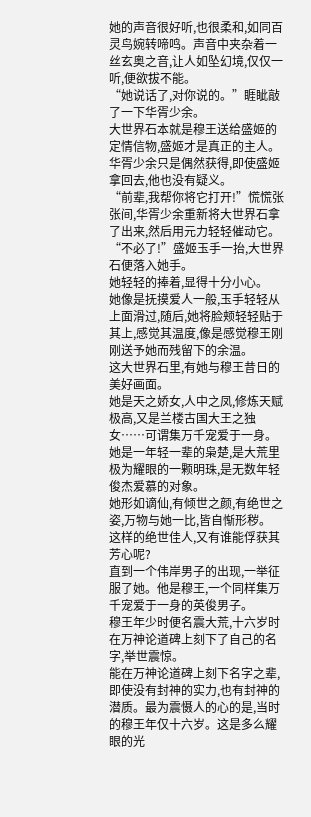她的声音很好听,也很柔和,如同百灵鸟婉转啼鸣。声音中夹杂着一丝玄奥之音,让人如坠幻境,仅仅一听,便欲拔不能。
“她说话了,对你说的。”睚眦敲了一下华胥少余。
大世界石本就是穆王送给盛姬的定情信物,盛姬才是真正的主人。华胥少余只是偶然获得,即使盛姬拿回去,他也没有疑义。
“前辈,我帮你将它打开!”慌慌张张间,华胥少余重新将大世界石拿了出来,然后用元力轻轻催动它。
“不必了!”盛姬玉手一抬,大世界石便落入她手。
她轻轻的捧着,显得十分小心。
她像是抚摸爱人一般,玉手轻轻从上面滑过,随后,她将脸颊轻轻贴于其上,感觉其温度,像是感觉穆王刚刚送予她而残留下的余温。
这大世界石里,有她与穆王昔日的美好画面。
她是天之娇女,人中之凤,修炼天赋极高,又是兰楼古国大王之独女……可谓集万千宠爱于一身。
她是一年轻一辈的枭楚,是大荒里极为耀眼的一颗明珠,是无数年轻俊杰爱慕的对象。
她形如谪仙,有倾世之颜,有绝世之姿,万物与她一比,皆自惭形秽。
这样的绝世佳人,又有谁能俘获其芳心呢?
直到一个伟岸男子的出现,一举征服了她。他是穆王,一个同样集万千宠爱于一身的英俊男子。
穆王年少时便名震大荒,十六岁时在万神论道碑上刻下了自己的名字,举世震惊。
能在万神论道碑上刻下名字之辈,即使没有封神的实力,也有封神的潜质。最为震慑人的心的是,当时的穆王年仅十六岁。这是多么耀眼的光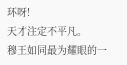环呀!
天才注定不平凡。
穆王如同最为耀眼的一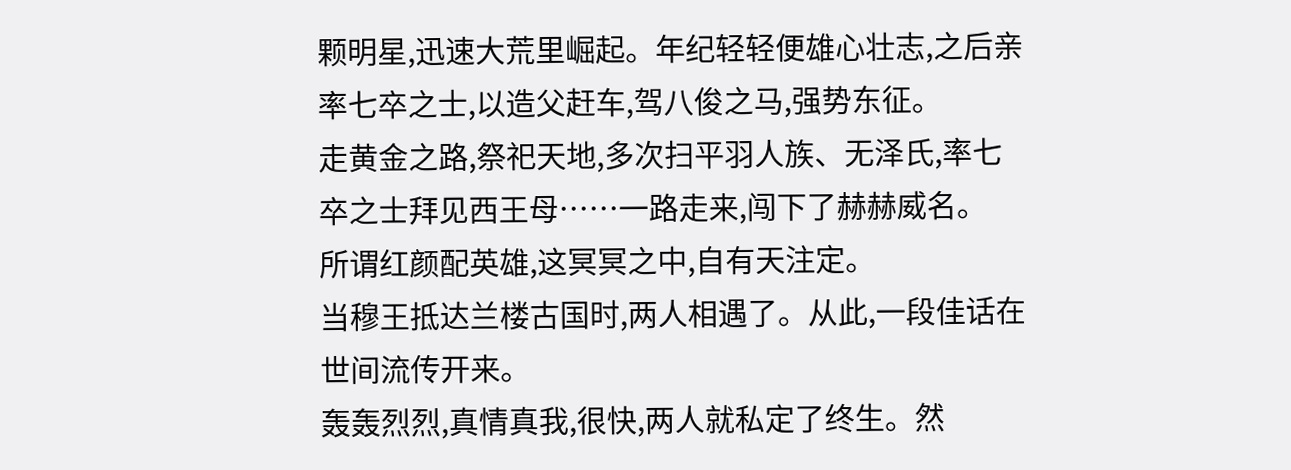颗明星,迅速大荒里崛起。年纪轻轻便雄心壮志,之后亲率七卒之士,以造父赶车,驾八俊之马,强势东征。
走黄金之路,祭祀天地,多次扫平羽人族、无泽氏,率七卒之士拜见西王母……一路走来,闯下了赫赫威名。
所谓红颜配英雄,这冥冥之中,自有天注定。
当穆王抵达兰楼古国时,两人相遇了。从此,一段佳话在世间流传开来。
轰轰烈烈,真情真我,很快,两人就私定了终生。然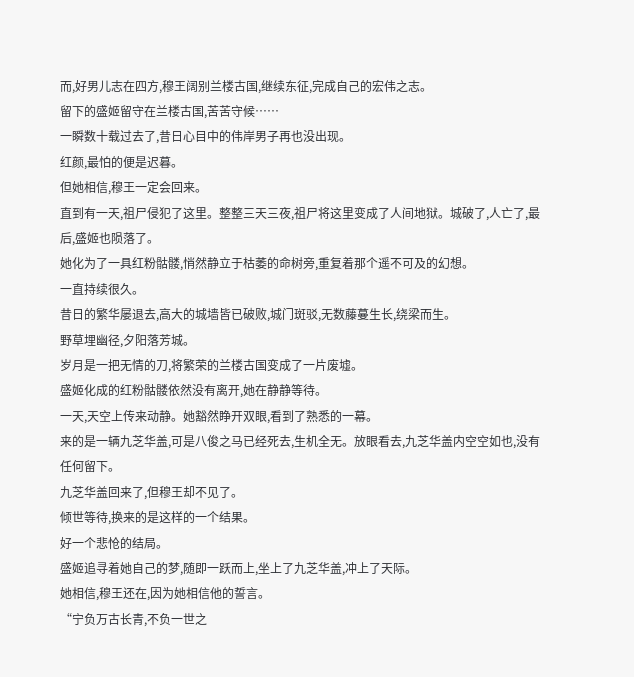而,好男儿志在四方,穆王阔别兰楼古国,继续东征,完成自己的宏伟之志。
留下的盛姬留守在兰楼古国,苦苦守候……
一瞬数十载过去了,昔日心目中的伟岸男子再也没出现。
红颜,最怕的便是迟暮。
但她相信,穆王一定会回来。
直到有一天,祖尸侵犯了这里。整整三天三夜,祖尸将这里变成了人间地狱。城破了,人亡了,最后,盛姬也陨落了。
她化为了一具红粉骷髅,悄然静立于枯萎的命树旁,重复着那个遥不可及的幻想。
一直持续很久。
昔日的繁华屡退去,高大的城墙皆已破败,城门斑驳,无数藤蔓生长,绕梁而生。
野草埋幽径,夕阳落芳城。
岁月是一把无情的刀,将繁荣的兰楼古国变成了一片废墟。
盛姬化成的红粉骷髅依然没有离开,她在静静等待。
一天,天空上传来动静。她豁然睁开双眼,看到了熟悉的一幕。
来的是一辆九芝华盖,可是八俊之马已经死去,生机全无。放眼看去,九芝华盖内空空如也,没有任何留下。
九芝华盖回来了,但穆王却不见了。
倾世等待,换来的是这样的一个结果。
好一个悲怆的结局。
盛姬追寻着她自己的梦,随即一跃而上,坐上了九芝华盖,冲上了天际。
她相信,穆王还在,因为她相信他的誓言。
“宁负万古长青,不负一世之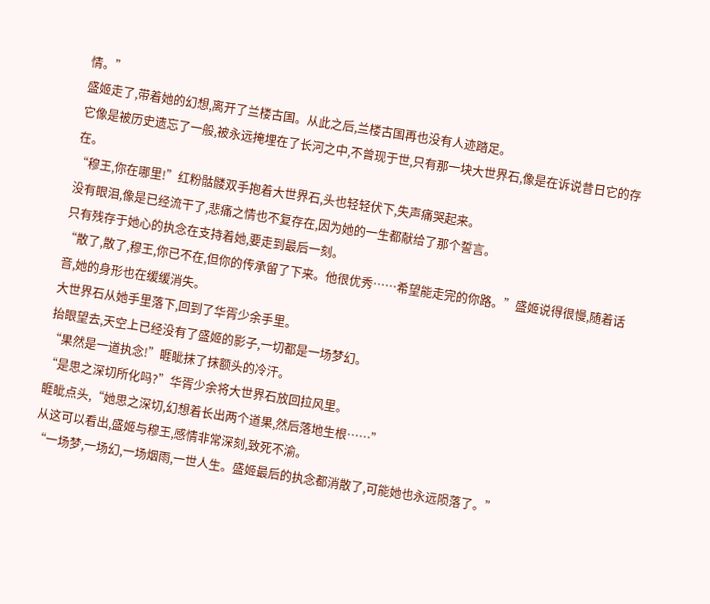情。”
盛姬走了,带着她的幻想,离开了兰楼古国。从此之后,兰楼古国再也没有人迹踏足。
它像是被历史遗忘了一般,被永远掩埋在了长河之中,不曾现于世,只有那一块大世界石,像是在诉说昔日它的存在。
“穆王,你在哪里!”红粉骷髅双手抱着大世界石,头也轻轻伏下,失声痛哭起来。
没有眼泪,像是已经流干了,悲痛之情也不复存在,因为她的一生都献给了那个誓言。
只有残存于她心的执念在支持着她,要走到最后一刻。
“散了,散了,穆王,你已不在,但你的传承留了下来。他很优秀……希望能走完的你路。”盛姬说得很慢,随着话音,她的身形也在缓缓消失。
大世界石从她手里落下,回到了华胥少余手里。
抬眼望去,天空上已经没有了盛姬的影子,一切都是一场梦幻。
“果然是一道执念!”睚眦抹了抹额头的冷汗。
“是思之深切所化吗?”华胥少余将大世界石放回拉风里。
睚眦点头,“她思之深切,幻想着长出两个道果,然后落地生根……”
从这可以看出,盛姬与穆王,感情非常深刻,致死不渝。
“一场梦,一场幻,一场烟雨,一世人生。盛姬最后的执念都消散了,可能她也永远陨落了。”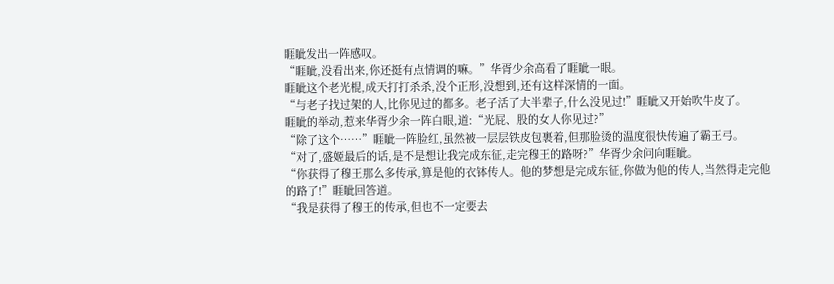睚眦发出一阵感叹。
“睚眦,没看出来,你还挺有点情调的嘛。”华胥少余高看了睚眦一眼。
睚眦这个老光棍,成天打打杀杀,没个正形,没想到,还有这样深情的一面。
“与老子找过架的人,比你见过的都多。老子活了大半辈子,什么没见过!”睚眦又开始吹牛皮了。
睚眦的举动,惹来华胥少余一阵白眼,道:“光屁、股的女人你见过?”
“除了这个……”睚眦一阵脸红,虽然被一层层铁皮包裹着,但那脸烫的温度很快传遍了霸王弓。
“对了,盛姬最后的话,是不是想让我完成东征,走完穆王的路呀?”华胥少余问向睚眦。
“你获得了穆王那么多传承,算是他的衣钵传人。他的梦想是完成东征,你做为他的传人,当然得走完他的路了!”睚眦回答道。
“我是获得了穆王的传承,但也不一定要去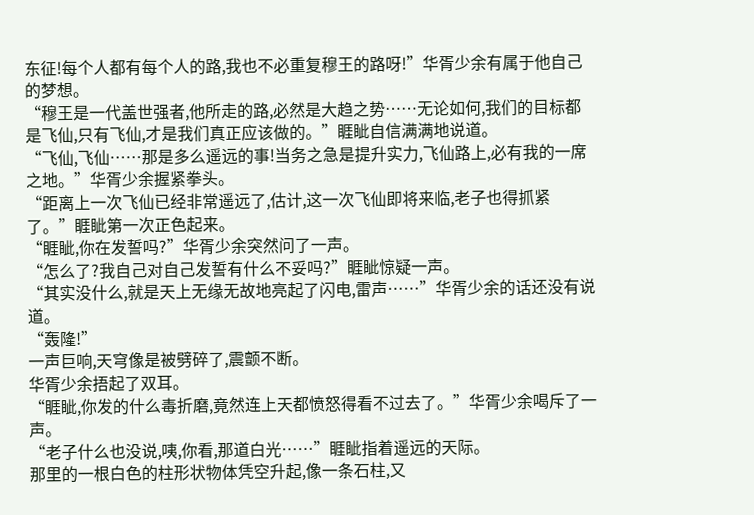东征!每个人都有每个人的路,我也不必重复穆王的路呀!”华胥少余有属于他自己的梦想。
“穆王是一代盖世强者,他所走的路,必然是大趋之势……无论如何,我们的目标都是飞仙,只有飞仙,才是我们真正应该做的。”睚眦自信满满地说道。
“飞仙,飞仙……那是多么遥远的事!当务之急是提升实力,飞仙路上,必有我的一席之地。”华胥少余握紧拳头。
“距离上一次飞仙已经非常遥远了,估计,这一次飞仙即将来临,老子也得抓紧了。”睚眦第一次正色起来。
“睚眦,你在发誓吗?”华胥少余突然问了一声。
“怎么了?我自己对自己发誓有什么不妥吗?”睚眦惊疑一声。
“其实没什么,就是天上无缘无故地亮起了闪电,雷声……”华胥少余的话还没有说道。
“轰隆!”
一声巨响,天穹像是被劈碎了,震颤不断。
华胥少余捂起了双耳。
“睚眦,你发的什么毒折磨,竟然连上天都愤怒得看不过去了。”华胥少余喝斥了一声。
“老子什么也没说,咦,你看,那道白光……”睚眦指着遥远的天际。
那里的一根白色的柱形状物体凭空升起,像一条石柱,又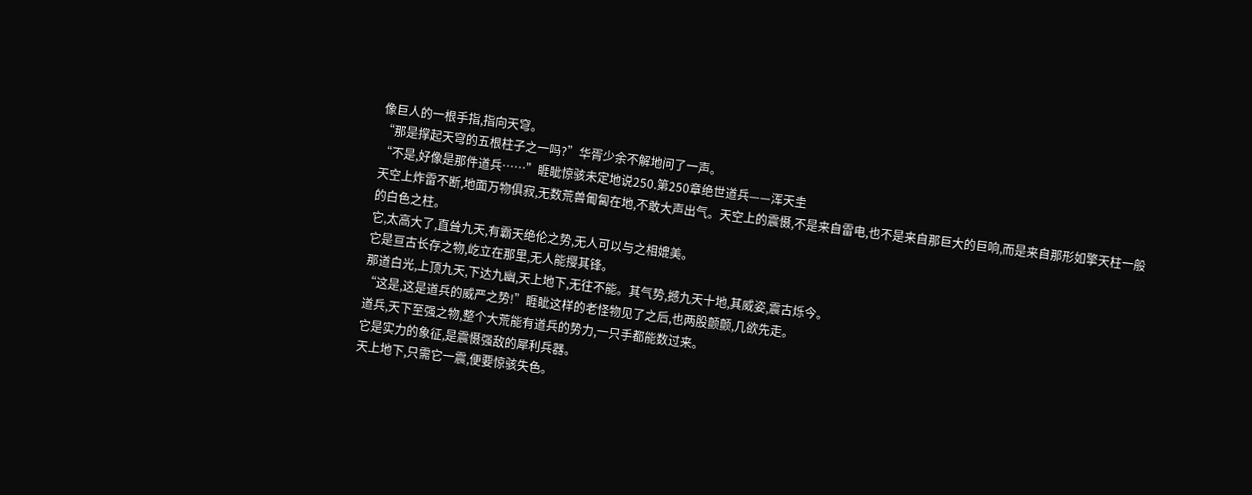像巨人的一根手指,指向天穹。
“那是撑起天穹的五根柱子之一吗?”华胥少余不解地问了一声。
“不是,好像是那件道兵……”睚眦惊骇未定地说250.第250章绝世道兵——浑天圭
天空上炸雷不断,地面万物俱寂,无数荒兽匍匐在地,不敢大声出气。天空上的震慑,不是来自雷电,也不是来自那巨大的巨响,而是来自那形如擎天柱一般的白色之柱。
它,太高大了,直耸九天,有霸天绝伦之势,无人可以与之相媲美。
它是亘古长存之物,屹立在那里,无人能撄其锋。
那道白光,上顶九天,下达九幽,天上地下,无往不能。其气势,撼九天十地,其威姿,震古烁今。
“这是,这是道兵的威严之势!”睚眦这样的老怪物见了之后,也两股颤颤,几欲先走。
道兵,天下至强之物,整个大荒能有道兵的势力,一只手都能数过来。
它是实力的象征,是震慑强敌的犀利兵器。
天上地下,只需它一震,便要惊骇失色。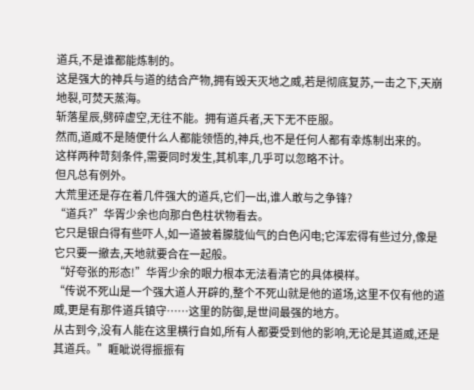道兵,不是谁都能炼制的。
这是强大的神兵与道的结合产物,拥有毁天灭地之威,若是彻底复苏,一击之下,天崩地裂,可焚天蒸海。
斩落星辰,劈碎虚空,无往不能。拥有道兵者,天下无不臣服。
然而,道威不是随便什么人都能领悟的,神兵,也不是任何人都有幸炼制出来的。
这样两种苛刻条件,需要同时发生,其机率,几乎可以忽略不计。
但凡总有例外。
大荒里还是存在着几件强大的道兵,它们一出,谁人敢与之争锋?
“道兵?”华胥少余也向那白色柱状物看去。
它只是银白得有些吓人,如一道披着朦胧仙气的白色闪电;它浑宏得有些过分,像是它只要一撤去,天地就要合在一起般。
“好夸张的形态!”华胥少余的眼力根本无法看清它的具体模样。
“传说不死山是一个强大道人开辟的,整个不死山就是他的道场,这里不仅有他的道威,更是有那件道兵镇守……这里的防御,是世间最强的地方。
从古到今,没有人能在这里横行自如,所有人都要受到他的影响,无论是其道威,还是其道兵。”睚眦说得振振有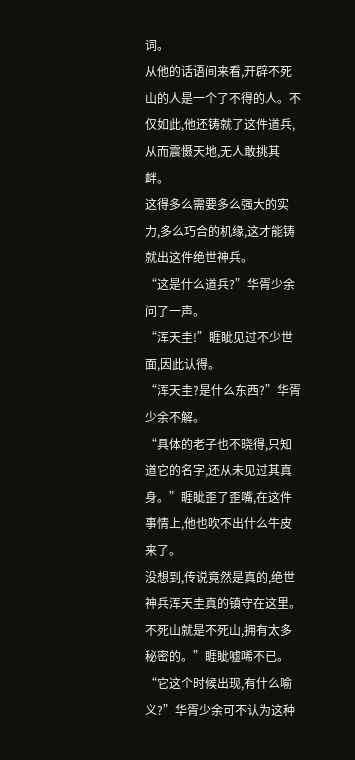词。
从他的话语间来看,开辟不死山的人是一个了不得的人。不仅如此,他还铸就了这件道兵,从而震慑天地,无人敢挑其衅。
这得多么需要多么强大的实力,多么巧合的机缘,这才能铸就出这件绝世神兵。
“这是什么道兵?”华胥少余问了一声。
“浑天圭!”睚眦见过不少世面,因此认得。
“浑天圭?是什么东西?”华胥少余不解。
“具体的老子也不晓得,只知道它的名字,还从未见过其真身。”睚眦歪了歪嘴,在这件事情上,他也吹不出什么牛皮来了。
没想到,传说竟然是真的,绝世神兵浑天圭真的镇守在这里。不死山就是不死山,拥有太多秘密的。”睚眦嘘唏不已。
“它这个时候出现,有什么喻义?”华胥少余可不认为这种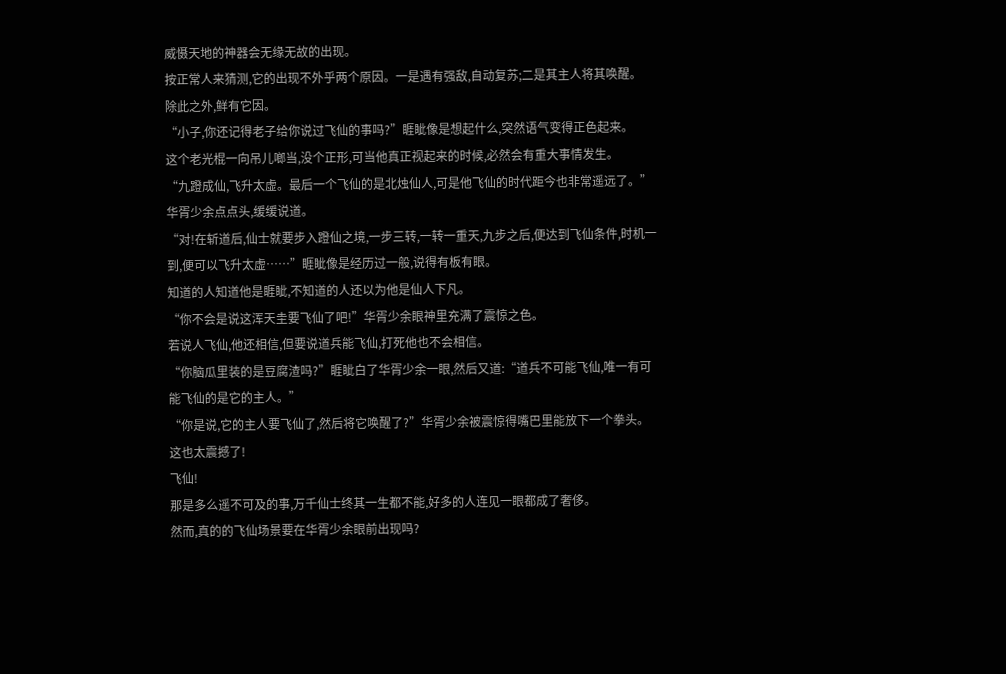威慑天地的神器会无缘无故的出现。
按正常人来猜测,它的出现不外乎两个原因。一是遇有强敌,自动复苏;二是其主人将其唤醒。
除此之外,鲜有它因。
“小子,你还记得老子给你说过飞仙的事吗?”睚眦像是想起什么,突然语气变得正色起来。
这个老光棍一向吊儿啷当,没个正形,可当他真正视起来的时候,必然会有重大事情发生。
“九蹬成仙,飞升太虚。最后一个飞仙的是北烛仙人,可是他飞仙的时代距今也非常遥远了。”华胥少余点点头,缓缓说道。
“对!在斩道后,仙士就要步入蹬仙之境,一步三转,一转一重天,九步之后,便达到飞仙条件,时机一到,便可以飞升太虚……”睚眦像是经历过一般,说得有板有眼。
知道的人知道他是睚眦,不知道的人还以为他是仙人下凡。
“你不会是说这浑天圭要飞仙了吧!”华胥少余眼神里充满了震惊之色。
若说人飞仙,他还相信,但要说道兵能飞仙,打死他也不会相信。
“你脑瓜里装的是豆腐渣吗?”睚眦白了华胥少余一眼,然后又道:“道兵不可能飞仙,唯一有可能飞仙的是它的主人。”
“你是说,它的主人要飞仙了,然后将它唤醒了?”华胥少余被震惊得嘴巴里能放下一个拳头。
这也太震撼了!
飞仙!
那是多么遥不可及的事,万千仙士终其一生都不能,好多的人连见一眼都成了奢侈。
然而,真的的飞仙场景要在华胥少余眼前出现吗?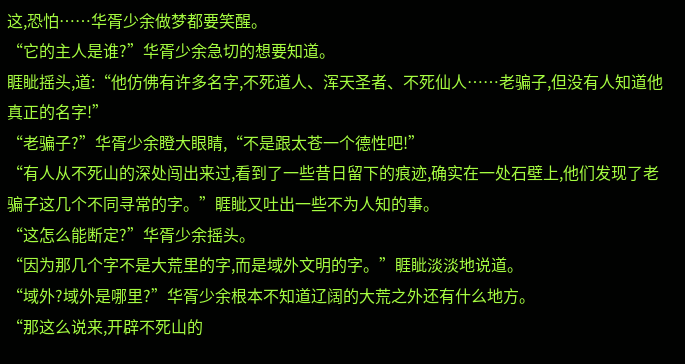这,恐怕……华胥少余做梦都要笑醒。
“它的主人是谁?”华胥少余急切的想要知道。
睚眦摇头,道:“他仿佛有许多名字,不死道人、浑天圣者、不死仙人……老骗子,但没有人知道他真正的名字!”
“老骗子?”华胥少余瞪大眼睛,“不是跟太苍一个德性吧!”
“有人从不死山的深处闯出来过,看到了一些昔日留下的痕迹,确实在一处石壁上,他们发现了老骗子这几个不同寻常的字。”睚眦又吐出一些不为人知的事。
“这怎么能断定?”华胥少余摇头。
“因为那几个字不是大荒里的字,而是域外文明的字。”睚眦淡淡地说道。
“域外?域外是哪里?”华胥少余根本不知道辽阔的大荒之外还有什么地方。
“那这么说来,开辟不死山的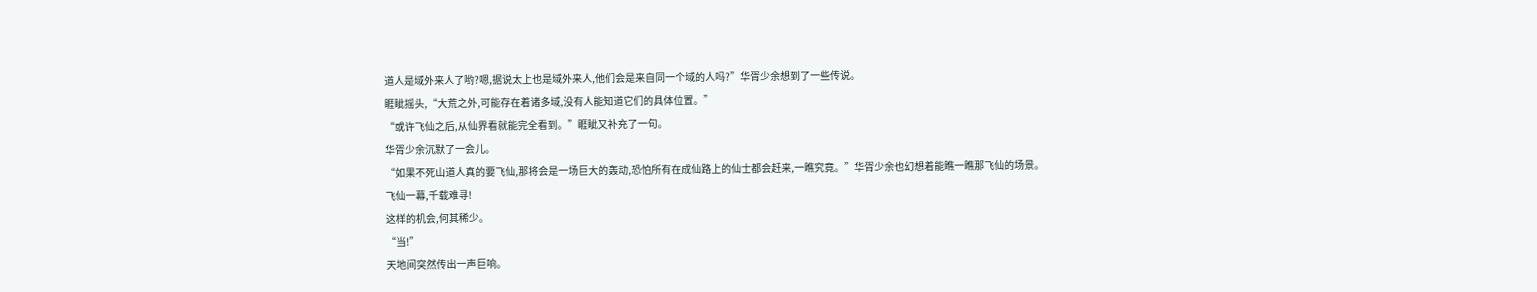道人是域外来人了哟?嗯,据说太上也是域外来人,他们会是来自同一个域的人吗?”华胥少余想到了一些传说。
睚眦摇头,“大荒之外,可能存在着诸多域,没有人能知道它们的具体位置。”
“或许飞仙之后,从仙界看就能完全看到。”睚眦又补充了一句。
华胥少余沉默了一会儿。
“如果不死山道人真的要飞仙,那将会是一场巨大的轰动,恐怕所有在成仙路上的仙士都会赶来,一瞧究竟。”华胥少余也幻想着能瞧一瞧那飞仙的场景。
飞仙一幕,千载难寻!
这样的机会,何其稀少。
“当!”
天地间突然传出一声巨响。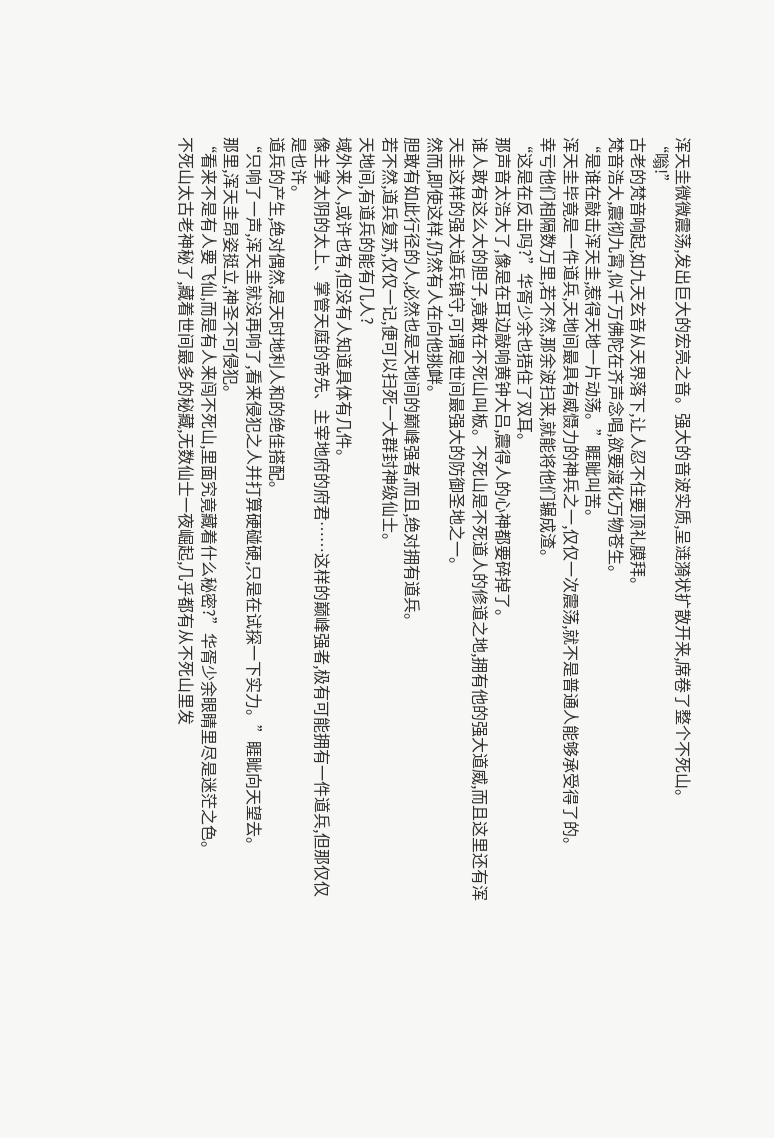浑天圭微微震荡,发出巨大的宏亮之音。强大的音波实质,呈涟漪状扩散开来,席卷了整个不死山。
“嗡!”
古老的梵音响起,如九天玄音从天界落下,让人忍不住要顶礼膜拜。
梵音浩大,震彻九霄,似千万佛陀在齐声念唱,欲要渡化万物苍生。
“是谁在敲击浑天圭,惹得天地一片动荡。”睚眦叫苦。
浑天圭毕竟是一件道兵,天地间最具有威慑力的神兵之一,仅仅一次震荡,就不是普通人能够承受得了的。
幸亏他们相隔数万里,若不然,那余波扫来,就能将他们辗成渣。
“这是在反击吗?”华胥少余也捂住了双耳。
那声音太浩大了,像是在耳边敲响黄钟大吕,震得人的心神都要碎掉了。
谁人敢有这么大的胆子,竟敢在不死山叫板。不死山是不死道人的修道之地,拥有他的强大道威,而且这里还有浑天圭这样的强大道兵镇守,可谓是世间最强大的防御圣地之一。
然而,即使这样,仍然有人在向他挑衅。
胆敢有如此行径的人,必然也是天地间的巅峰强者,而且,绝对拥有道兵。
若不然,道兵复苏,仅仅一记,便可以扫死一大群封神级仙士。
天地间,有道兵的能有几人?
域外来人,或许也有,但没有人知道具体有几件。
像主掌太阴的太上、掌管天庭的帝先、主宰地府的府君……这样的巅峰强者,极有可能拥有一件道兵,但那仅仅是也许。
道兵的产生,绝对偶然,是天时地利人和的绝佳搭配。
“只响了一声,浑天圭就没再响了,看来侵犯之人并打算硬碰硬,只是在试探一下实力。”睚眦向天望去。
那里,浑天圭昂姿挺立,神圣不可侵犯。
“看来不是有人要飞仙,而是有人来闯不死山,里面究竟藏着什么秘密?”华胥少余眼睛里尽是迷茫之色。
不死山太古老神秘了,藏着世间最多的秘藏,无数仙士一夜崛起,几乎都有从不死山里发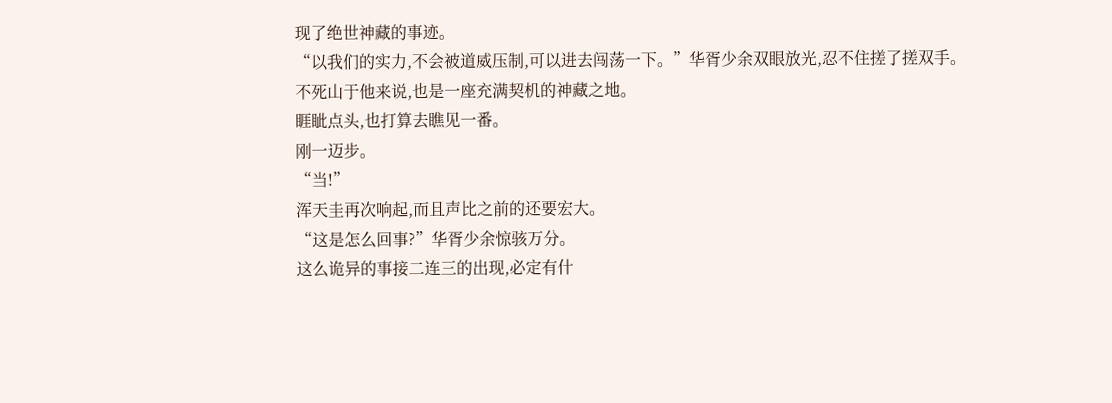现了绝世神藏的事迹。
“以我们的实力,不会被道威压制,可以进去闯荡一下。”华胥少余双眼放光,忍不住搓了搓双手。
不死山于他来说,也是一座充满契机的神藏之地。
睚眦点头,也打算去瞧见一番。
刚一迈步。
“当!”
浑天圭再次响起,而且声比之前的还要宏大。
“这是怎么回事?”华胥少余惊骇万分。
这么诡异的事接二连三的出现,必定有什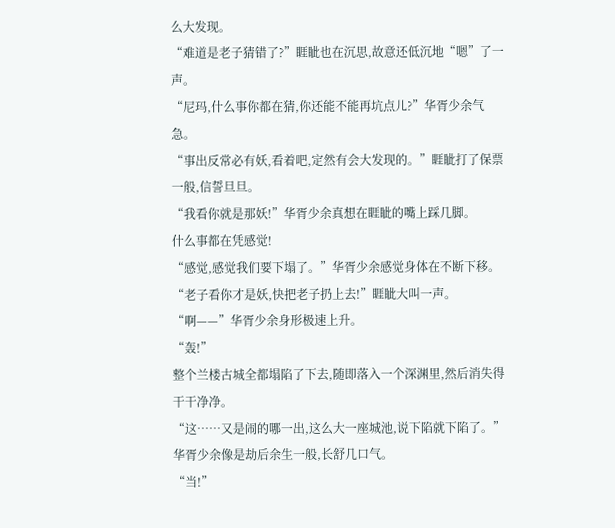么大发现。
“难道是老子猜错了?”睚眦也在沉思,故意还低沉地“嗯”了一声。
“尼玛,什么事你都在猜,你还能不能再坑点儿?”华胥少余气急。
“事出反常必有妖,看着吧,定然有会大发现的。”睚眦打了保票一般,信誓旦旦。
“我看你就是那妖!”华胥少余真想在睚眦的嘴上踩几脚。
什么事都在凭感觉!
“感觉,感觉我们要下塌了。”华胥少余感觉身体在不断下移。
“老子看你才是妖,快把老子扔上去!”睚眦大叫一声。
“啊——”华胥少余身形极速上升。
“轰!”
整个兰楼古城全都塌陷了下去,随即落入一个深渊里,然后消失得干干净净。
“这……又是闹的哪一出,这么大一座城池,说下陷就下陷了。”华胥少余像是劫后余生一般,长舒几口气。
“当!”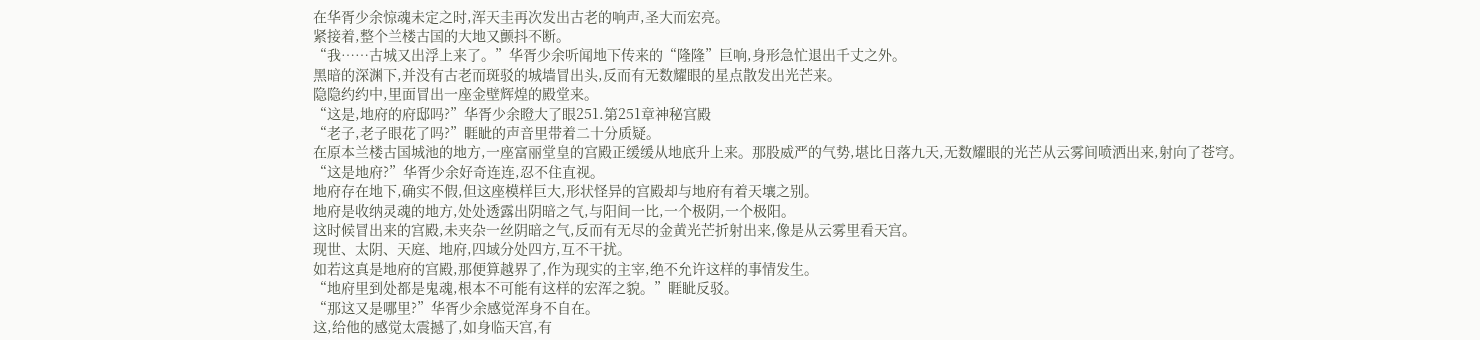在华胥少余惊魂未定之时,浑天圭再次发出古老的响声,圣大而宏亮。
紧接着,整个兰楼古国的大地又颤抖不断。
“我……古城又出浮上来了。”华胥少余听闻地下传来的“隆隆”巨响,身形急忙退出千丈之外。
黑暗的深渊下,并没有古老而斑驳的城墙冒出头,反而有无数耀眼的星点散发出光芒来。
隐隐约约中,里面冒出一座金壁辉煌的殿堂来。
“这是,地府的府邸吗?”华胥少余瞪大了眼251.第251章神秘宫殿
“老子,老子眼花了吗?”睚眦的声音里带着二十分质疑。
在原本兰楼古国城池的地方,一座富丽堂皇的宫殿正缓缓从地底升上来。那股威严的气势,堪比日落九天,无数耀眼的光芒从云雾间喷洒出来,射向了苍穹。
“这是地府?”华胥少余好奇连连,忍不住直视。
地府存在地下,确实不假,但这座模样巨大,形状怪异的宫殿却与地府有着天壤之别。
地府是收纳灵魂的地方,处处透露出阴暗之气,与阳间一比,一个极阴,一个极阳。
这时候冒出来的宫殿,未夹杂一丝阴暗之气,反而有无尽的金黄光芒折射出来,像是从云雾里看天宫。
现世、太阴、天庭、地府,四域分处四方,互不干扰。
如若这真是地府的宫殿,那便算越界了,作为现实的主宰,绝不允许这样的事情发生。
“地府里到处都是鬼魂,根本不可能有这样的宏浑之貌。”睚眦反驳。
“那这又是哪里?”华胥少余感觉浑身不自在。
这,给他的感觉太震撼了,如身临天宫,有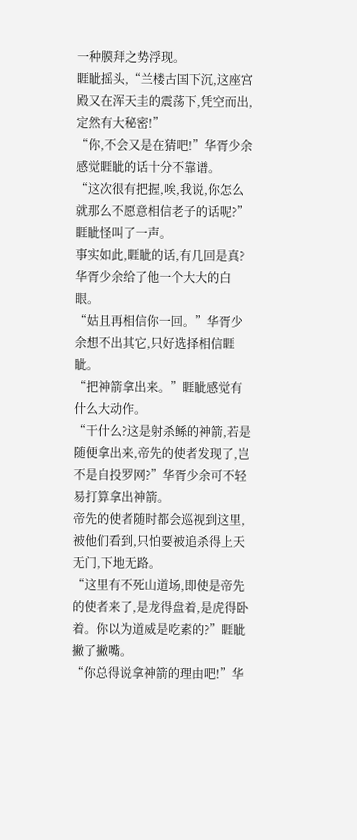一种膜拜之势浮现。
睚眦摇头,“兰楼古国下沉,这座宫殿又在浑天圭的震荡下,凭空而出,定然有大秘密!”
“你,不会又是在猜吧!”华胥少余感觉睚眦的话十分不靠谱。
“这次很有把握,唉,我说,你怎么就那么不愿意相信老子的话呢?”睚眦怪叫了一声。
事实如此,睚眦的话,有几回是真?
华胥少余给了他一个大大的白眼。
“姑且再相信你一回。”华胥少余想不出其它,只好选择相信睚眦。
“把神箭拿出来。”睚眦感觉有什么大动作。
“干什么?这是射杀鲧的神箭,若是随便拿出来,帝先的使者发现了,岂不是自投罗网?”华胥少余可不轻易打算拿出神箭。
帝先的使者随时都会巡视到这里,被他们看到,只怕要被追杀得上天无门,下地无路。
“这里有不死山道场,即使是帝先的使者来了,是龙得盘着,是虎得卧着。你以为道威是吃素的?”睚眦撇了撇嘴。
“你总得说拿神箭的理由吧!”华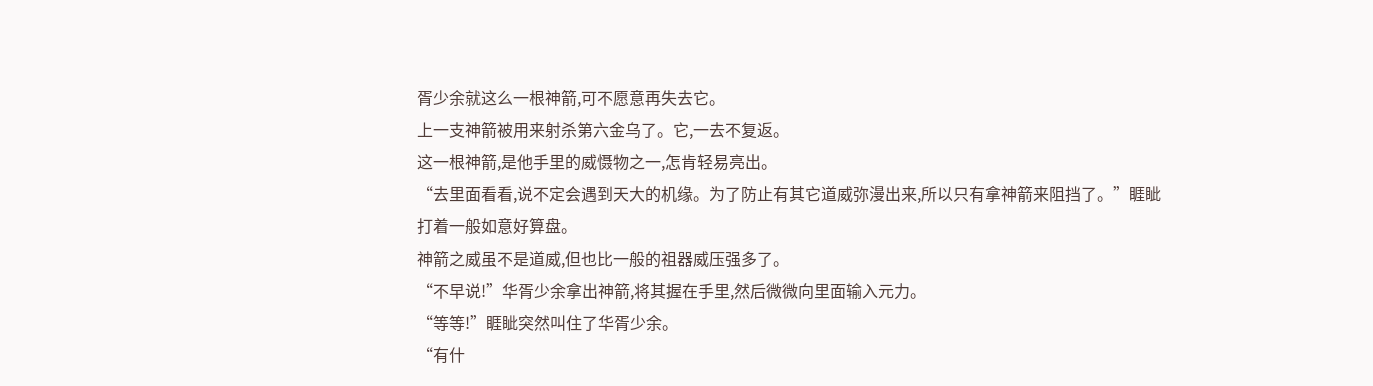胥少余就这么一根神箭,可不愿意再失去它。
上一支神箭被用来射杀第六金乌了。它,一去不复返。
这一根神箭,是他手里的威慑物之一,怎肯轻易亮出。
“去里面看看,说不定会遇到天大的机缘。为了防止有其它道威弥漫出来,所以只有拿神箭来阻挡了。”睚眦打着一般如意好算盘。
神箭之威虽不是道威,但也比一般的祖器威压强多了。
“不早说!”华胥少余拿出神箭,将其握在手里,然后微微向里面输入元力。
“等等!”睚眦突然叫住了华胥少余。
“有什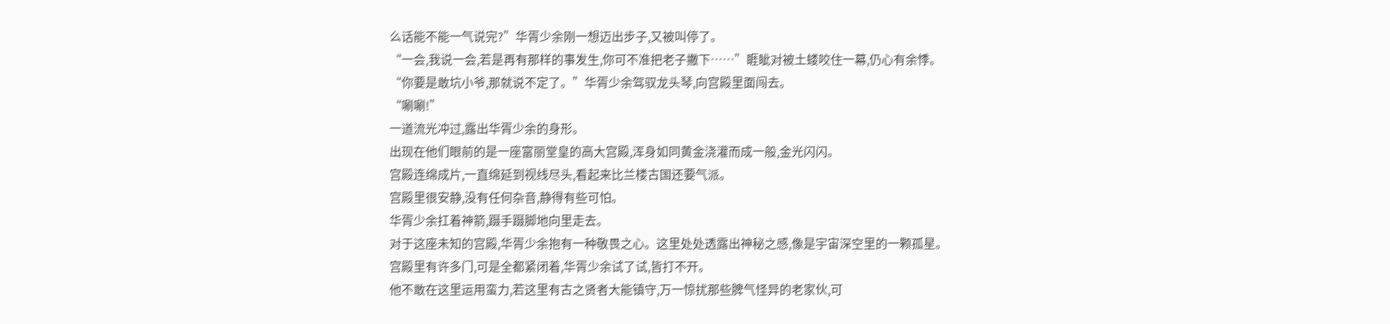么话能不能一气说完?”华胥少余刚一想迈出步子,又被叫停了。
“一会,我说一会,若是再有那样的事发生,你可不准把老子撇下……”睚眦对被土蝼咬住一幕,仍心有余悸。
“你要是敢坑小爷,那就说不定了。”华胥少余驾驭龙头琴,向宫殿里面闯去。
“唰唰!”
一道流光冲过,露出华胥少余的身形。
出现在他们眼前的是一座富丽堂皇的高大宫殿,浑身如同黄金浇灌而成一般,金光闪闪。
宫殿连绵成片,一直绵延到视线尽头,看起来比兰楼古国还要气派。
宫殿里很安静,没有任何杂音,静得有些可怕。
华胥少余扛着神箭,蹑手蹑脚地向里走去。
对于这座未知的宫殿,华胥少余抱有一种敬畏之心。这里处处透露出神秘之感,像是宇宙深空里的一颗孤星。
宫殿里有许多门,可是全都紧闭着,华胥少余试了试,皆打不开。
他不敢在这里运用蛮力,若这里有古之贤者大能镇守,万一惊扰那些脾气怪异的老家伙,可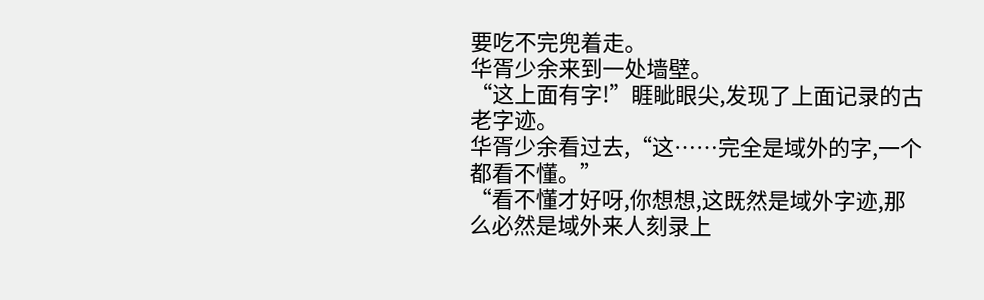要吃不完兜着走。
华胥少余来到一处墙壁。
“这上面有字!”睚眦眼尖,发现了上面记录的古老字迹。
华胥少余看过去,“这……完全是域外的字,一个都看不懂。”
“看不懂才好呀,你想想,这既然是域外字迹,那么必然是域外来人刻录上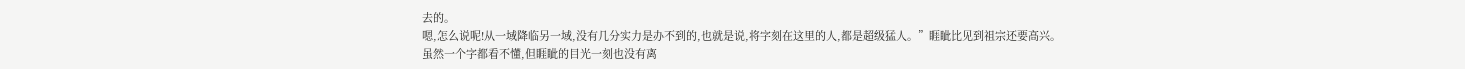去的。
嗯,怎么说呢!从一域降临另一域,没有几分实力是办不到的,也就是说,将字刻在这里的人,都是超级猛人。”睚眦比见到祖宗还要高兴。
虽然一个字都看不懂,但睚眦的目光一刻也没有离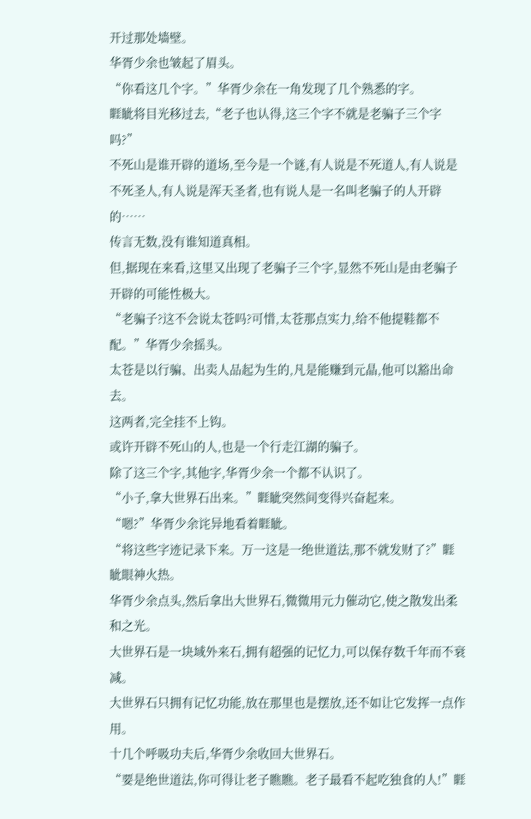开过那处墙壁。
华胥少余也皱起了眉头。
“你看这几个字。”华胥少余在一角发现了几个熟悉的字。
睚眦将目光移过去,“老子也认得,这三个字不就是老骗子三个字吗?”
不死山是谁开辟的道场,至今是一个谜,有人说是不死道人,有人说是不死圣人,有人说是浑天圣者,也有说人是一名叫老骗子的人开辟的……
传言无数,没有谁知道真相。
但,据现在来看,这里又出现了老骗子三个字,显然不死山是由老骗子开辟的可能性极大。
“老骗子?这不会说太苍吗?可惜,太苍那点实力,给不他提鞋都不配。”华胥少余摇头。
太苍是以行骗、出卖人品起为生的,凡是能赚到元晶,他可以豁出命去。
这两者,完全挂不上钩。
或许开辟不死山的人,也是一个行走江湖的骗子。
除了这三个字,其他字,华胥少余一个都不认识了。
“小子,拿大世界石出来。”睚眦突然间变得兴奋起来。
“嗯?”华胥少余诧异地看着睚眦。
“将这些字迹记录下来。万一这是一绝世道法,那不就发财了?”睚眦眼神火热。
华胥少余点头,然后拿出大世界石,微微用元力催动它,使之散发出柔和之光。
大世界石是一块域外来石,拥有超强的记忆力,可以保存数千年而不衰减。
大世界石只拥有记忆功能,放在那里也是摆放,还不如让它发挥一点作用。
十几个呼吸功夫后,华胥少余收回大世界石。
“要是绝世道法,你可得让老子瞧瞧。老子最看不起吃独食的人!”睚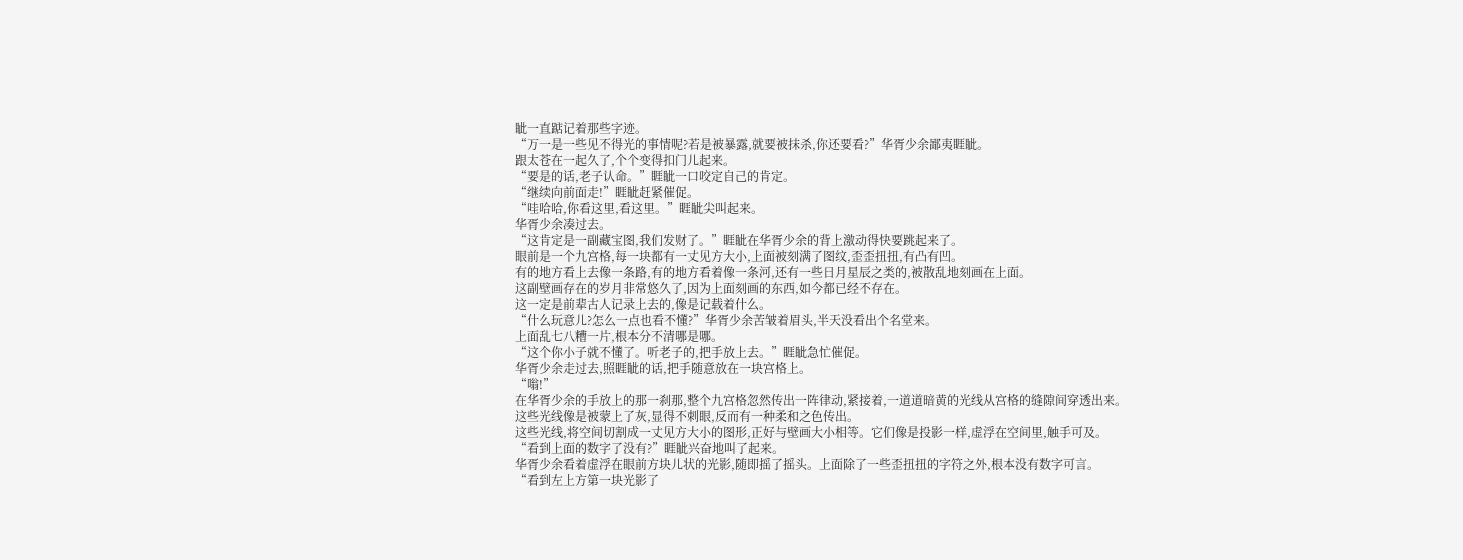眦一直踮记着那些字迹。
“万一是一些见不得光的事情呢?若是被暴露,就要被抹杀,你还要看?”华胥少余鄙夷睚眦。
跟太苍在一起久了,个个变得扣门儿起来。
“要是的话,老子认命。”睚眦一口咬定自己的肯定。
“继续向前面走!”睚眦赶紧催促。
“哇哈哈,你看这里,看这里。”睚眦尖叫起来。
华胥少余凑过去。
“这肯定是一副藏宝图,我们发财了。”睚眦在华胥少余的背上激动得快要跳起来了。
眼前是一个九宫格,每一块都有一丈见方大小,上面被刻满了图纹,歪歪扭扭,有凸有凹。
有的地方看上去像一条路,有的地方看着像一条河,还有一些日月星辰之类的,被散乱地刻画在上面。
这副壁画存在的岁月非常悠久了,因为上面刻画的东西,如今都已经不存在。
这一定是前辈古人记录上去的,像是记载着什么。
“什么玩意儿?怎么一点也看不懂?”华胥少余苦皱着眉头,半天没看出个名堂来。
上面乱七八糟一片,根本分不清哪是哪。
“这个你小子就不懂了。听老子的,把手放上去。”睚眦急忙催促。
华胥少余走过去,照睚眦的话,把手随意放在一块宫格上。
“嗡!”
在华胥少余的手放上的那一刹那,整个九宫格忽然传出一阵律动,紧接着,一道道暗黄的光线从宫格的缝隙间穿透出来。
这些光线像是被蒙上了灰,显得不刺眼,反而有一种柔和之色传出。
这些光线,将空间切割成一丈见方大小的图形,正好与壁画大小相等。它们像是投影一样,虚浮在空间里,触手可及。
“看到上面的数字了没有?”睚眦兴奋地叫了起来。
华胥少余看着虚浮在眼前方块儿状的光影,随即摇了摇头。上面除了一些歪扭扭的字符之外,根本没有数字可言。
“看到左上方第一块光影了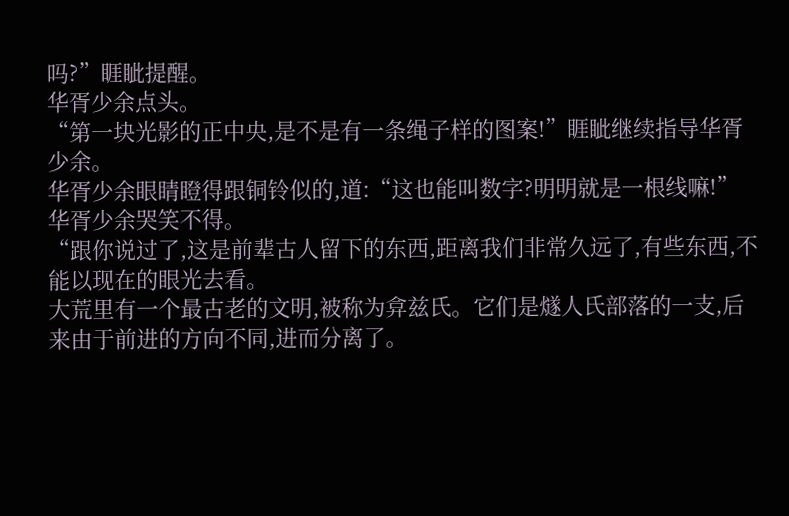吗?”睚眦提醒。
华胥少余点头。
“第一块光影的正中央,是不是有一条绳子样的图案!”睚眦继续指导华胥少余。
华胥少余眼睛瞪得跟铜铃似的,道:“这也能叫数字?明明就是一根线嘛!”
华胥少余哭笑不得。
“跟你说过了,这是前辈古人留下的东西,距离我们非常久远了,有些东西,不能以现在的眼光去看。
大荒里有一个最古老的文明,被称为弇兹氏。它们是燧人氏部落的一支,后来由于前进的方向不同,进而分离了。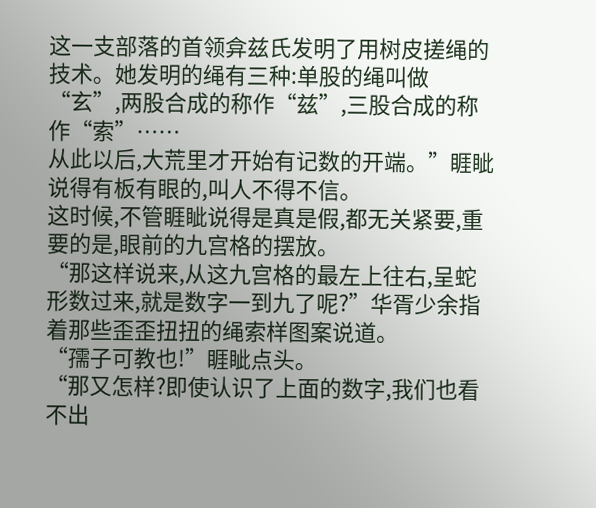这一支部落的首领弇兹氏发明了用树皮搓绳的技术。她发明的绳有三种:单股的绳叫做“玄”,两股合成的称作“兹”,三股合成的称作“索”……
从此以后,大荒里才开始有记数的开端。”睚眦说得有板有眼的,叫人不得不信。
这时候,不管睚眦说得是真是假,都无关紧要,重要的是,眼前的九宫格的摆放。
“那这样说来,从这九宫格的最左上往右,呈蛇形数过来,就是数字一到九了呢?”华胥少余指着那些歪歪扭扭的绳索样图案说道。
“孺子可教也!”睚眦点头。
“那又怎样?即使认识了上面的数字,我们也看不出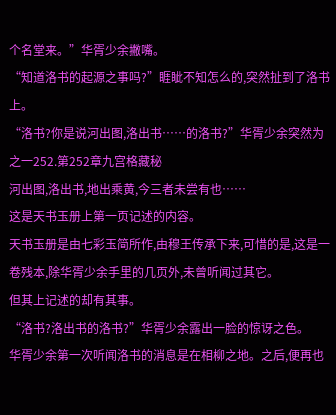个名堂来。”华胥少余撇嘴。
“知道洛书的起源之事吗?”睚眦不知怎么的,突然扯到了洛书上。
“洛书?你是说河出图,洛出书……的洛书?”华胥少余突然为之一252.第252章九宫格藏秘
河出图,洛出书,地出乘黄,今三者未尝有也……
这是天书玉册上第一页记述的内容。
天书玉册是由七彩玉简所作,由穆王传承下来,可惜的是,这是一卷残本,除华胥少余手里的几页外,未曾听闻过其它。
但其上记述的却有其事。
“洛书?洛出书的洛书?”华胥少余露出一脸的惊讶之色。
华胥少余第一次听闻洛书的消息是在相柳之地。之后,便再也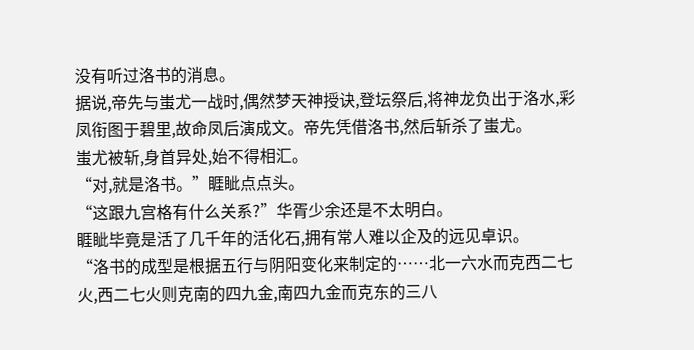没有听过洛书的消息。
据说,帝先与蚩尤一战时,偶然梦天神授诀,登坛祭后,将神龙负出于洛水,彩凤衔图于碧里,故命凤后演成文。帝先凭借洛书,然后斩杀了蚩尤。
蚩尤被斩,身首异处,始不得相汇。
“对,就是洛书。”睚眦点点头。
“这跟九宫格有什么关系?”华胥少余还是不太明白。
睚眦毕竟是活了几千年的活化石,拥有常人难以企及的远见卓识。
“洛书的成型是根据五行与阴阳变化来制定的……北一六水而克西二七火,西二七火则克南的四九金,南四九金而克东的三八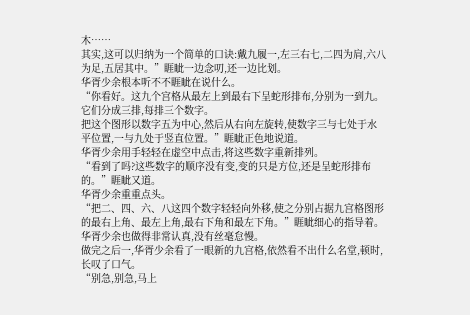木……
其实,这可以归纳为一个简单的口诀:戴九履一,左三右七,二四为肩,六八为足,五居其中。”睚眦一边念叨,还一边比划。
华胥少余根本听不不睚眦在说什么。
“你看好。这九个宫格从最左上到最右下呈蛇形排布,分别为一到九。它们分成三排,每排三个数字。
把这个图形以数字五为中心,然后从右向左旋转,使数字三与七处于水平位置,一与九处于竖直位置。”睚眦正色地说道。
华胥少余用手轻轻在虚空中点击,将这些数字重新排列。
“看到了吗?这些数字的顺序没有变,变的只是方位,还是呈蛇形排布的。”睚眦又道。
华胥少余重重点头。
“把二、四、六、八这四个数字轻轻向外移,使之分别占据九宫格图形的最右上角、最左上角,最右下角和最左下角。”睚眦细心的指导着。
华胥少余也做得非常认真,没有丝毫怠慢。
做完之后一,华胥少余看了一眼新的九宫格,依然看不出什么名堂,顿时,长叹了口气。
“别急,别急,马上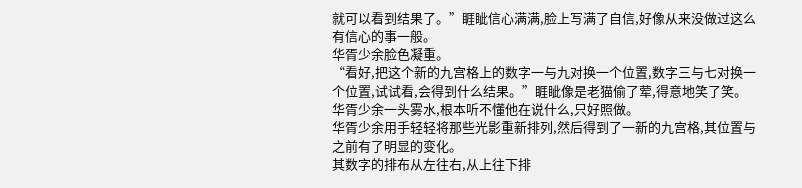就可以看到结果了。”睚眦信心满满,脸上写满了自信,好像从来没做过这么有信心的事一般。
华胥少余脸色凝重。
“看好,把这个新的九宫格上的数字一与九对换一个位置,数字三与七对换一个位置,试试看,会得到什么结果。”睚眦像是老猫偷了荤,得意地笑了笑。
华胥少余一头雾水,根本听不懂他在说什么,只好照做。
华胥少余用手轻轻将那些光影重新排列,然后得到了一新的九宫格,其位置与之前有了明显的变化。
其数字的排布从左往右,从上往下排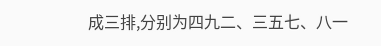成三排,分别为四九二、三五七、八一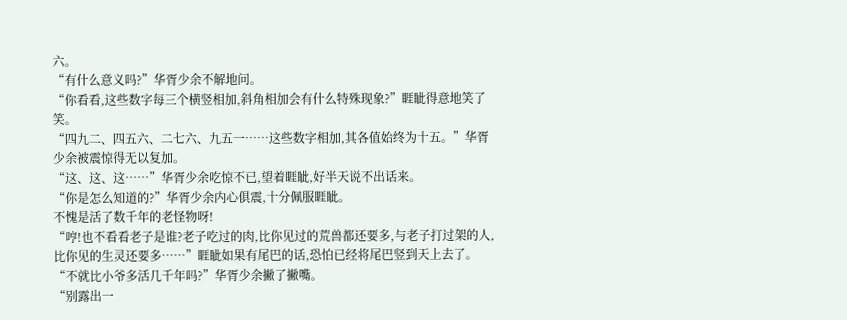六。
“有什么意义吗?”华胥少余不解地问。
“你看看,这些数字每三个横竖相加,斜角相加会有什么特殊现象?”睚眦得意地笑了笑。
“四九二、四五六、二七六、九五一……这些数字相加,其各值始终为十五。”华胥少余被震惊得无以复加。
“这、这、这……”华胥少余吃惊不已,望着睚眦,好半天说不出话来。
“你是怎么知道的?”华胥少余内心俱震,十分佩服睚眦。
不愧是活了数千年的老怪物呀!
“哼!也不看看老子是谁?老子吃过的肉,比你见过的荒兽都还要多,与老子打过架的人,比你见的生灵还要多……”睚眦如果有尾巴的话,恐怕已经将尾巴竖到天上去了。
“不就比小爷多活几千年吗?”华胥少余撇了撇嘴。
“别露出一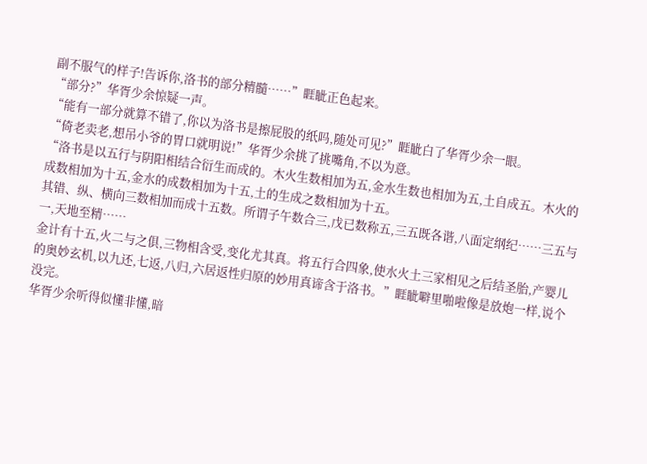副不服气的样子!告诉你,洛书的部分精髓……”睚眦正色起来。
“部分?”华胥少余惊疑一声。
“能有一部分就算不错了,你以为洛书是擦屁股的纸吗,随处可见?”睚眦白了华胥少余一眼。
“倚老卖老,想吊小爷的胃口就明说!”华胥少余挑了挑嘴角,不以为意。
“洛书是以五行与阴阳相结合衍生而成的。木火生数相加为五,金水生数也相加为五,土自成五。木火的成数相加为十五,金水的成数相加为十五,土的生成之数相加为十五。
其错、纵、横向三数相加而成十五数。所谓子午数合三,戊已数称五,三五既各谐,八面定纲纪……三五与一,天地至精……
金计有十五,火二与之俱,三物相含受,变化尤其真。将五行合四象,使水火土三家相见之后结圣胎,产婴儿的奥妙玄机,以九还,七返,八归,六居返性归原的妙用真谛含于洛书。”睚眦噼里啪啦像是放炮一样,说个没完。
华胥少余听得似懂非懂,暗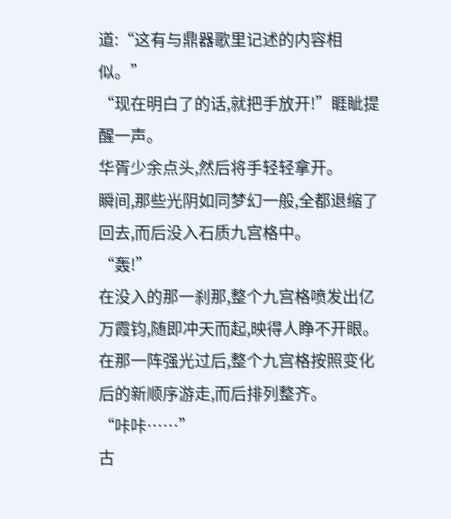道:“这有与鼎器歌里记述的内容相似。”
“现在明白了的话,就把手放开!”睚眦提醒一声。
华胥少余点头,然后将手轻轻拿开。
瞬间,那些光阴如同梦幻一般,全都退缩了回去,而后没入石质九宫格中。
“轰!”
在没入的那一刹那,整个九宫格喷发出亿万霞钧,随即冲天而起,映得人睁不开眼。
在那一阵强光过后,整个九宫格按照变化后的新顺序游走,而后排列整齐。
“咔咔……”
古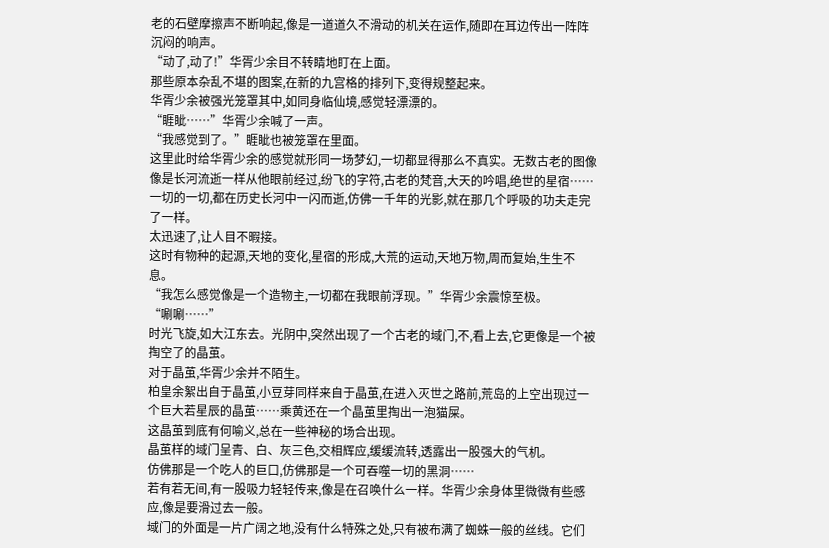老的石壁摩擦声不断响起,像是一道道久不滑动的机关在运作,随即在耳边传出一阵阵沉闷的响声。
“动了,动了!”华胥少余目不转睛地盯在上面。
那些原本杂乱不堪的图案,在新的九宫格的排列下,变得规整起来。
华胥少余被强光笼罩其中,如同身临仙境,感觉轻漂漂的。
“睚眦……”华胥少余喊了一声。
“我感觉到了。”睚眦也被笼罩在里面。
这里此时给华胥少余的感觉就形同一场梦幻,一切都显得那么不真实。无数古老的图像像是长河流逝一样从他眼前经过,纷飞的字符,古老的梵音,大天的吟唱,绝世的星宿……
一切的一切,都在历史长河中一闪而逝,仿佛一千年的光影,就在那几个呼吸的功夫走完了一样。
太迅速了,让人目不暇接。
这时有物种的起源,天地的变化,星宿的形成,大荒的运动,天地万物,周而复始,生生不息。
“我怎么感觉像是一个造物主,一切都在我眼前浮现。”华胥少余震惊至极。
“唰唰……”
时光飞旋,如大江东去。光阴中,突然出现了一个古老的域门,不,看上去,它更像是一个被掏空了的晶茧。
对于晶茧,华胥少余并不陌生。
柏皇余絮出自于晶茧,小豆芽同样来自于晶茧,在进入灭世之路前,荒岛的上空出现过一个巨大若星辰的晶茧……乘黄还在一个晶茧里掏出一泡猫屎。
这晶茧到底有何喻义,总在一些神秘的场合出现。
晶茧样的域门呈青、白、灰三色,交相辉应,缓缓流转,透露出一股强大的气机。
仿佛那是一个吃人的巨口,仿佛那是一个可吞噬一切的黑洞……
若有若无间,有一股吸力轻轻传来,像是在召唤什么一样。华胥少余身体里微微有些感应,像是要滑过去一般。
域门的外面是一片广阔之地,没有什么特殊之处,只有被布满了蜘蛛一般的丝线。它们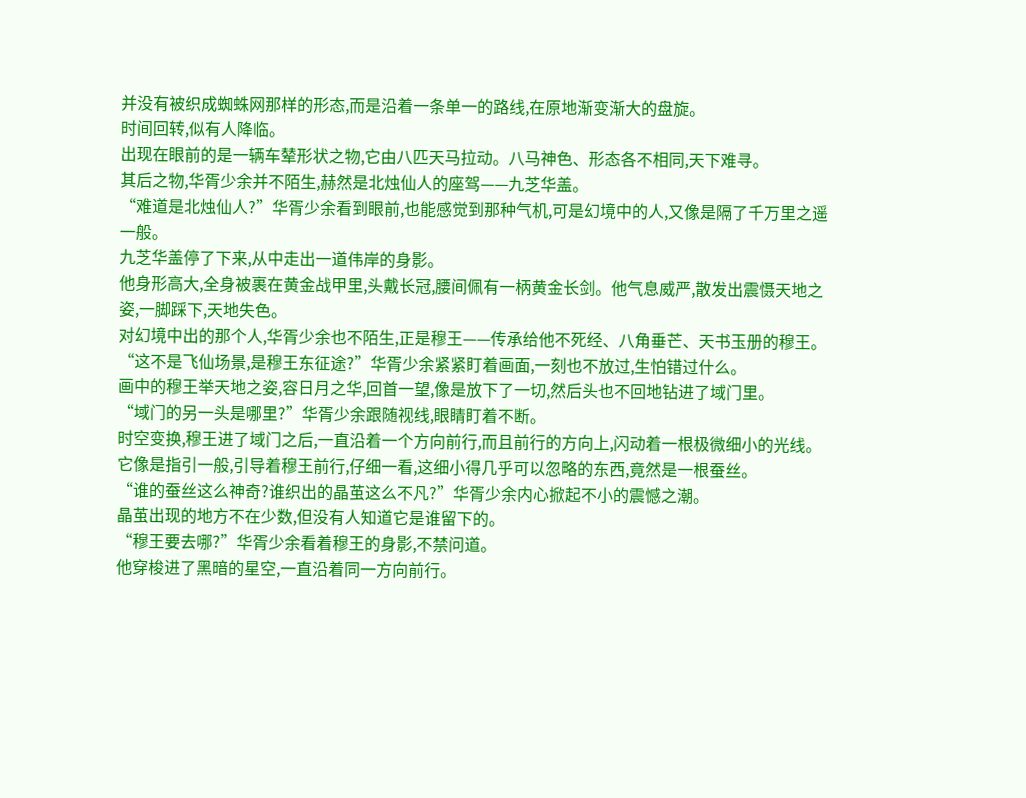并没有被织成蜘蛛网那样的形态,而是沿着一条单一的路线,在原地渐变渐大的盘旋。
时间回转,似有人降临。
出现在眼前的是一辆车辇形状之物,它由八匹天马拉动。八马神色、形态各不相同,天下难寻。
其后之物,华胥少余并不陌生,赫然是北烛仙人的座驾——九芝华盖。
“难道是北烛仙人?”华胥少余看到眼前,也能感觉到那种气机,可是幻境中的人,又像是隔了千万里之遥一般。
九芝华盖停了下来,从中走出一道伟岸的身影。
他身形高大,全身被裹在黄金战甲里,头戴长冠,腰间佩有一柄黄金长剑。他气息威严,散发出震慑天地之姿,一脚踩下,天地失色。
对幻境中出的那个人,华胥少余也不陌生,正是穆王——传承给他不死经、八角垂芒、天书玉册的穆王。
“这不是飞仙场景,是穆王东征途?”华胥少余紧紧盯着画面,一刻也不放过,生怕错过什么。
画中的穆王举天地之姿,容日月之华,回首一望,像是放下了一切,然后头也不回地钻进了域门里。
“域门的另一头是哪里?”华胥少余跟随视线,眼睛盯着不断。
时空变换,穆王进了域门之后,一直沿着一个方向前行,而且前行的方向上,闪动着一根极微细小的光线。
它像是指引一般,引导着穆王前行,仔细一看,这细小得几乎可以忽略的东西,竟然是一根蚕丝。
“谁的蚕丝这么神奇?谁织出的晶茧这么不凡?”华胥少余内心掀起不小的震憾之潮。
晶茧出现的地方不在少数,但没有人知道它是谁留下的。
“穆王要去哪?”华胥少余看着穆王的身影,不禁问道。
他穿梭进了黑暗的星空,一直沿着同一方向前行。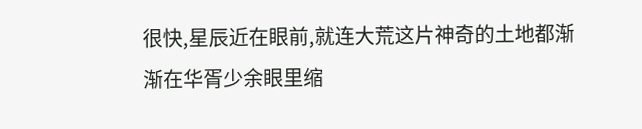很快,星辰近在眼前,就连大荒这片神奇的土地都渐渐在华胥少余眼里缩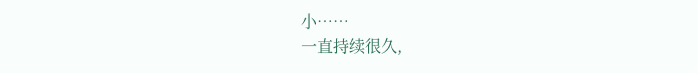小……
一直持续很久,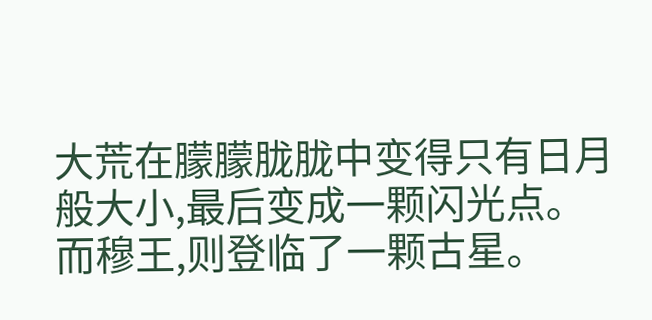大荒在朦朦胧胧中变得只有日月般大小,最后变成一颗闪光点。
而穆王,则登临了一颗古星。